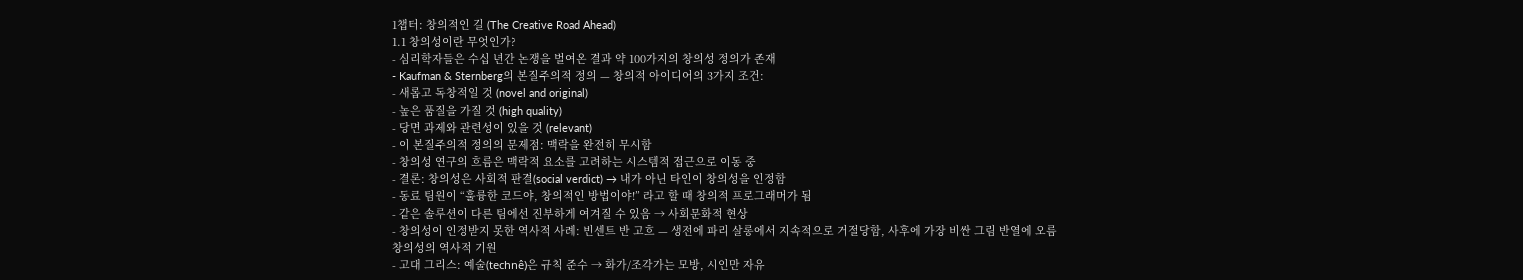1챕터: 창의적인 길 (The Creative Road Ahead)
1.1 창의성이란 무엇인가?
- 심리학자들은 수십 년간 논쟁을 벌여온 결과 약 100가지의 창의성 정의가 존재
- Kaufman & Sternberg의 본질주의적 정의 — 창의적 아이디어의 3가지 조건:
- 새롭고 독창적일 것 (novel and original)
- 높은 품질을 가질 것 (high quality)
- 당면 과제와 관련성이 있을 것 (relevant)
- 이 본질주의적 정의의 문제점: 맥락을 완전히 무시함
- 창의성 연구의 흐름은 맥락적 요소를 고려하는 시스템적 접근으로 이동 중
- 결론: 창의성은 사회적 판결(social verdict) → 내가 아닌 타인이 창의성을 인정함
- 동료 팀원이 “훌륭한 코드야, 창의적인 방법이야!” 라고 할 때 창의적 프로그래머가 됨
- 같은 솔루션이 다른 팀에선 진부하게 여겨질 수 있음 → 사회문화적 현상
- 창의성이 인정받지 못한 역사적 사례: 빈센트 반 고흐 — 생전에 파리 살롱에서 지속적으로 거절당함, 사후에 가장 비싼 그림 반열에 오름
창의성의 역사적 기원
- 고대 그리스: 예술(technê)은 규칙 준수 → 화가/조각가는 모방, 시인만 자유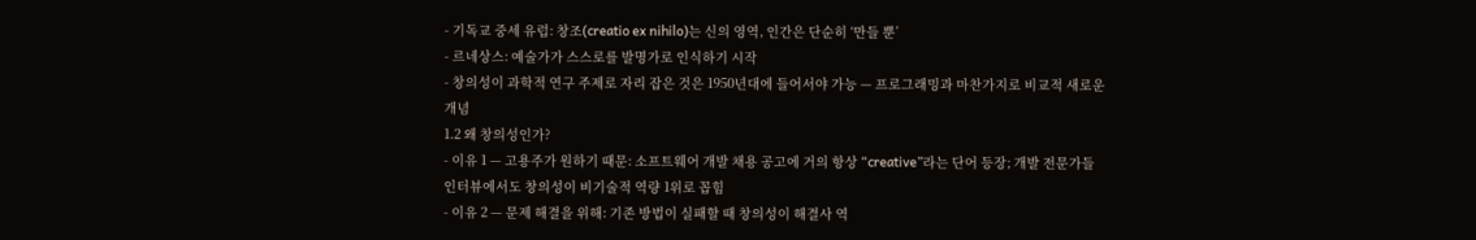- 기독교 중세 유럽: 창조(creatio ex nihilo)는 신의 영역, 인간은 단순히 ‘만들 뿐’
- 르네상스: 예술가가 스스로를 발명가로 인식하기 시작
- 창의성이 과학적 연구 주제로 자리 잡은 것은 1950년대에 들어서야 가능 — 프로그래밍과 마찬가지로 비교적 새로운 개념
1.2 왜 창의성인가?
- 이유 1 — 고용주가 원하기 때문: 소프트웨어 개발 채용 공고에 거의 항상 “creative”라는 단어 등장; 개발 전문가들 인터뷰에서도 창의성이 비기술적 역량 1위로 꼽힘
- 이유 2 — 문제 해결을 위해: 기존 방법이 실패할 때 창의성이 해결사 역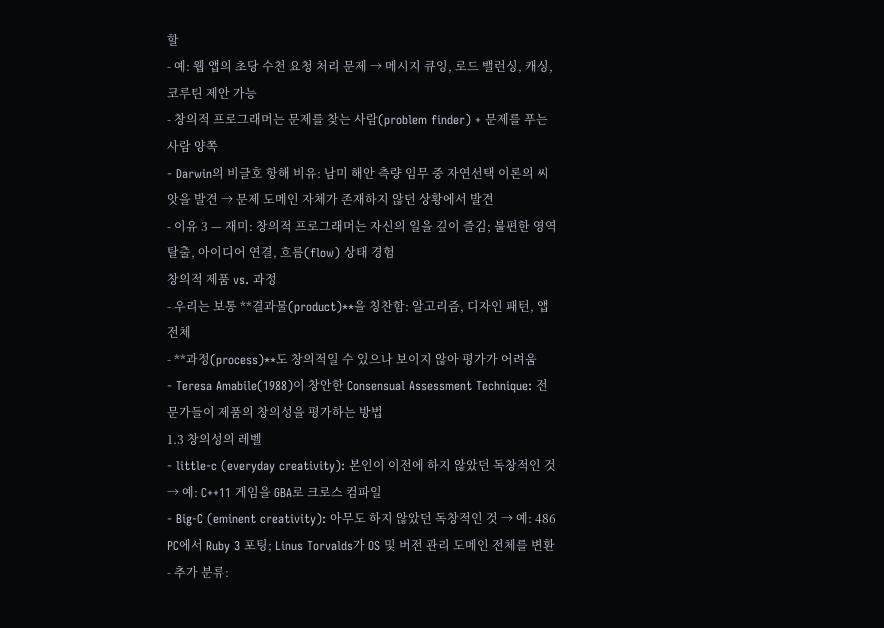할
- 예: 웹 앱의 초당 수천 요청 처리 문제 → 메시지 큐잉, 로드 밸런싱, 캐싱, 코루틴 제안 가능
- 창의적 프로그래머는 문제를 찾는 사람(problem finder) + 문제를 푸는 사람 양쪽
- Darwin의 비글호 항해 비유: 남미 해안 측량 임무 중 자연선택 이론의 씨앗을 발견 → 문제 도메인 자체가 존재하지 않던 상황에서 발견
- 이유 3 — 재미: 창의적 프로그래머는 자신의 일을 깊이 즐김; 불편한 영역 탈출, 아이디어 연결, 흐름(flow) 상태 경험
창의적 제품 vs. 과정
- 우리는 보통 **결과물(product)**을 칭찬함: 알고리즘, 디자인 패턴, 앱 전체
- **과정(process)**도 창의적일 수 있으나 보이지 않아 평가가 어려움
- Teresa Amabile(1988)이 창안한 Consensual Assessment Technique: 전문가들이 제품의 창의성을 평가하는 방법
1.3 창의성의 레벨
- little-c (everyday creativity): 본인이 이전에 하지 않았던 독창적인 것 → 예: C++11 게임을 GBA로 크로스 컴파일
- Big-C (eminent creativity): 아무도 하지 않았던 독창적인 것 → 예: 486 PC에서 Ruby 3 포팅; Linus Torvalds가 OS 및 버전 관리 도메인 전체를 변환
- 추가 분류: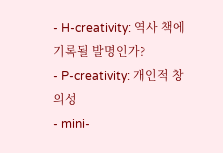- H-creativity: 역사 책에 기록될 발명인가?
- P-creativity: 개인적 창의성
- mini-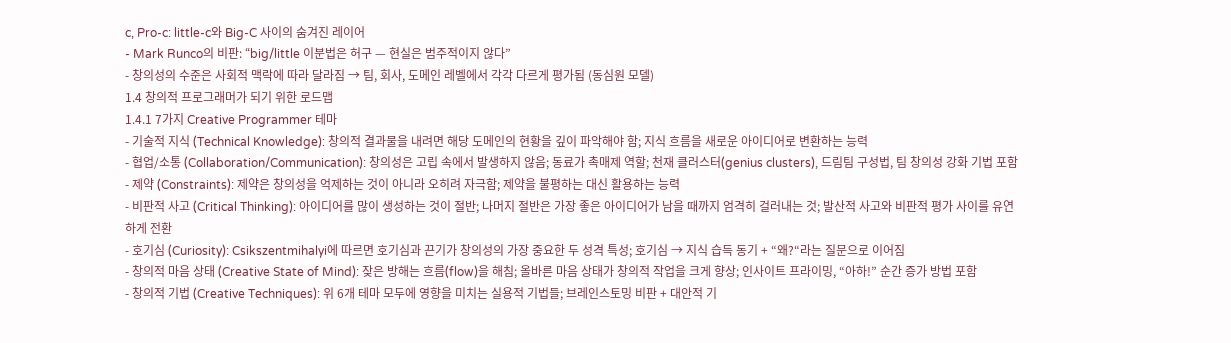c, Pro-c: little-c와 Big-C 사이의 숨겨진 레이어
- Mark Runco의 비판: “big/little 이분법은 허구 — 현실은 범주적이지 않다”
- 창의성의 수준은 사회적 맥락에 따라 달라짐 → 팀, 회사, 도메인 레벨에서 각각 다르게 평가됨 (동심원 모델)
1.4 창의적 프로그래머가 되기 위한 로드맵
1.4.1 7가지 Creative Programmer 테마
- 기술적 지식 (Technical Knowledge): 창의적 결과물을 내려면 해당 도메인의 현황을 깊이 파악해야 함; 지식 흐름을 새로운 아이디어로 변환하는 능력
- 협업/소통 (Collaboration/Communication): 창의성은 고립 속에서 발생하지 않음; 동료가 촉매제 역할; 천재 클러스터(genius clusters), 드림팀 구성법, 팀 창의성 강화 기법 포함
- 제약 (Constraints): 제약은 창의성을 억제하는 것이 아니라 오히려 자극함; 제약을 불평하는 대신 활용하는 능력
- 비판적 사고 (Critical Thinking): 아이디어를 많이 생성하는 것이 절반; 나머지 절반은 가장 좋은 아이디어가 남을 때까지 엄격히 걸러내는 것; 발산적 사고와 비판적 평가 사이를 유연하게 전환
- 호기심 (Curiosity): Csikszentmihalyi에 따르면 호기심과 끈기가 창의성의 가장 중요한 두 성격 특성; 호기심 → 지식 습득 동기 + “왜?“라는 질문으로 이어짐
- 창의적 마음 상태 (Creative State of Mind): 잦은 방해는 흐름(flow)을 해침; 올바른 마음 상태가 창의적 작업을 크게 향상; 인사이트 프라이밍, “아하!” 순간 증가 방법 포함
- 창의적 기법 (Creative Techniques): 위 6개 테마 모두에 영향을 미치는 실용적 기법들; 브레인스토밍 비판 + 대안적 기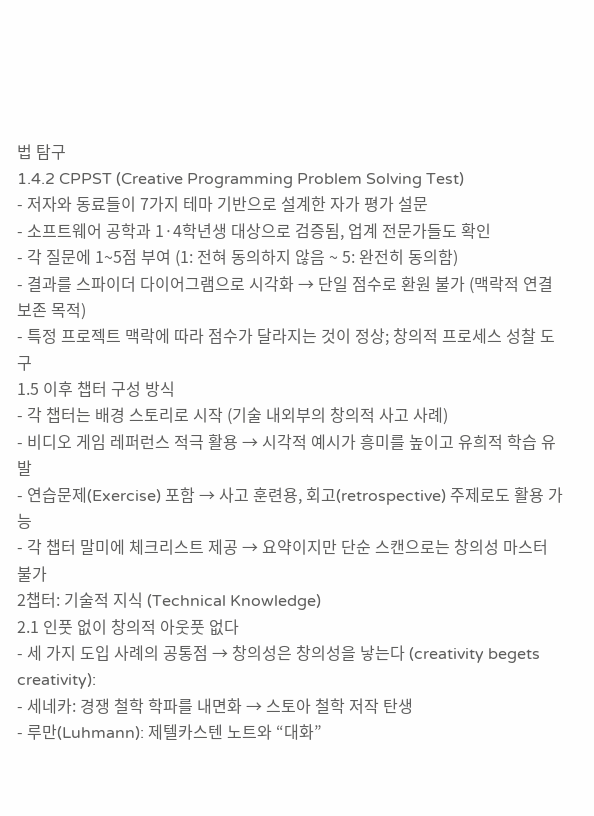법 탐구
1.4.2 CPPST (Creative Programming Problem Solving Test)
- 저자와 동료들이 7가지 테마 기반으로 설계한 자가 평가 설문
- 소프트웨어 공학과 1·4학년생 대상으로 검증됨, 업계 전문가들도 확인
- 각 질문에 1~5점 부여 (1: 전혀 동의하지 않음 ~ 5: 완전히 동의함)
- 결과를 스파이더 다이어그램으로 시각화 → 단일 점수로 환원 불가 (맥락적 연결 보존 목적)
- 특정 프로젝트 맥락에 따라 점수가 달라지는 것이 정상; 창의적 프로세스 성찰 도구
1.5 이후 챕터 구성 방식
- 각 챕터는 배경 스토리로 시작 (기술 내외부의 창의적 사고 사례)
- 비디오 게임 레퍼런스 적극 활용 → 시각적 예시가 흥미를 높이고 유희적 학습 유발
- 연습문제(Exercise) 포함 → 사고 훈련용, 회고(retrospective) 주제로도 활용 가능
- 각 챕터 말미에 체크리스트 제공 → 요약이지만 단순 스캔으로는 창의성 마스터 불가
2챕터: 기술적 지식 (Technical Knowledge)
2.1 인풋 없이 창의적 아웃풋 없다
- 세 가지 도입 사례의 공통점 → 창의성은 창의성을 낳는다 (creativity begets creativity):
- 세네카: 경쟁 철학 학파를 내면화 → 스토아 철학 저작 탄생
- 루만(Luhmann): 제텔카스텐 노트와 “대화”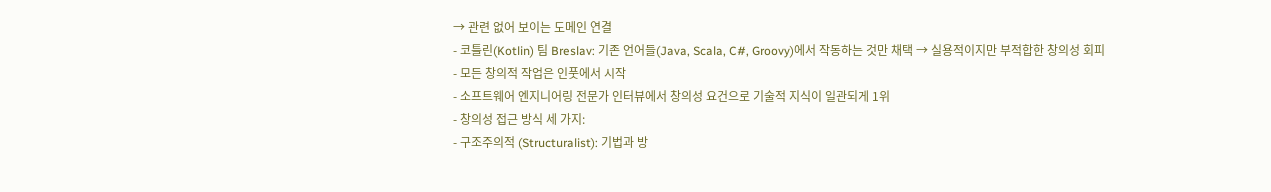→ 관련 없어 보이는 도메인 연결
- 코틀린(Kotlin) 팀 Breslav: 기존 언어들(Java, Scala, C#, Groovy)에서 작동하는 것만 채택 → 실용적이지만 부적합한 창의성 회피
- 모든 창의적 작업은 인풋에서 시작
- 소프트웨어 엔지니어링 전문가 인터뷰에서 창의성 요건으로 기술적 지식이 일관되게 1위
- 창의성 접근 방식 세 가지:
- 구조주의적 (Structuralist): 기법과 방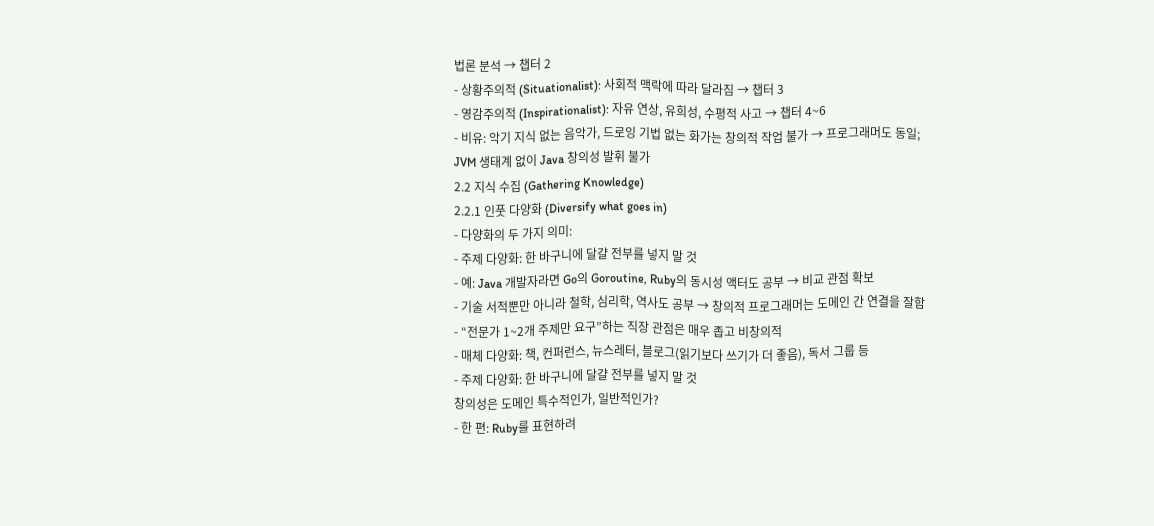법론 분석 → 챕터 2
- 상황주의적 (Situationalist): 사회적 맥락에 따라 달라짐 → 챕터 3
- 영감주의적 (Inspirationalist): 자유 연상, 유희성, 수평적 사고 → 챕터 4~6
- 비유: 악기 지식 없는 음악가, 드로잉 기법 없는 화가는 창의적 작업 불가 → 프로그래머도 동일; JVM 생태계 없이 Java 창의성 발휘 불가
2.2 지식 수집 (Gathering Knowledge)
2.2.1 인풋 다양화 (Diversify what goes in)
- 다양화의 두 가지 의미:
- 주제 다양화: 한 바구니에 달걀 전부를 넣지 말 것
- 예: Java 개발자라면 Go의 Goroutine, Ruby의 동시성 액터도 공부 → 비교 관점 확보
- 기술 서적뿐만 아니라 철학, 심리학, 역사도 공부 → 창의적 프로그래머는 도메인 간 연결을 잘함
- “전문가 1~2개 주제만 요구”하는 직장 관점은 매우 좁고 비창의적
- 매체 다양화: 책, 컨퍼런스, 뉴스레터, 블로그(읽기보다 쓰기가 더 좋음), 독서 그룹 등
- 주제 다양화: 한 바구니에 달걀 전부를 넣지 말 것
창의성은 도메인 특수적인가, 일반적인가?
- 한 편: Ruby를 표현하려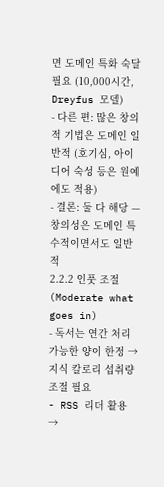면 도메인 특화 숙달 필요 (10,000시간, Dreyfus 모델)
- 다른 편: 많은 창의적 기법은 도메인 일반적 (호기심, 아이디어 숙성 등은 원예에도 적용)
- 결론: 둘 다 해당 — 창의성은 도메인 특수적이면서도 일반적
2.2.2 인풋 조절 (Moderate what goes in)
- 독서는 연간 처리 가능한 양이 한정 → 지식 칼로리 섭취량 조절 필요
- RSS 리더 활용 →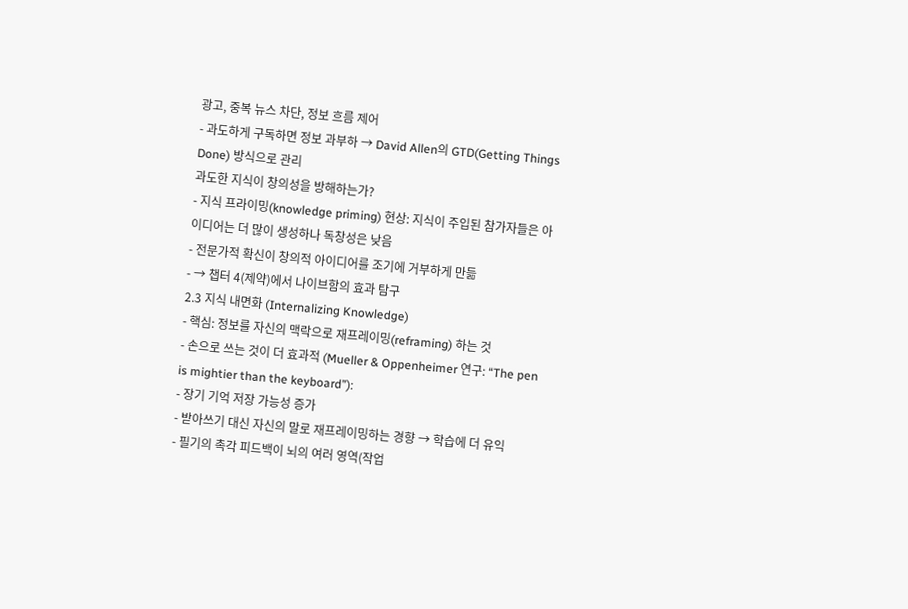광고, 중복 뉴스 차단, 정보 흐름 제어
- 과도하게 구독하면 정보 과부하 → David Allen의 GTD(Getting Things Done) 방식으로 관리
과도한 지식이 창의성을 방해하는가?
- 지식 프라이밍(knowledge priming) 현상: 지식이 주입된 참가자들은 아이디어는 더 많이 생성하나 독창성은 낮음
- 전문가적 확신이 창의적 아이디어를 조기에 거부하게 만듦
- → 챕터 4(제약)에서 나이브함의 효과 탐구
2.3 지식 내면화 (Internalizing Knowledge)
- 핵심: 정보를 자신의 맥락으로 재프레이밍(reframing) 하는 것
- 손으로 쓰는 것이 더 효과적 (Mueller & Oppenheimer 연구: “The pen is mightier than the keyboard”):
- 장기 기억 저장 가능성 증가
- 받아쓰기 대신 자신의 말로 재프레이밍하는 경향 → 학습에 더 유익
- 필기의 촉각 피드백이 뇌의 여러 영역(작업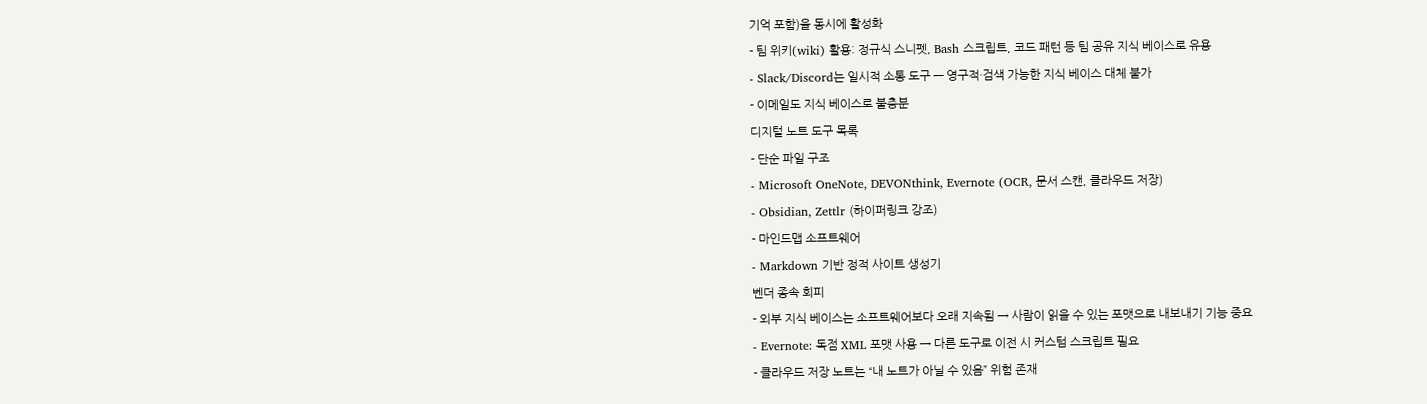기억 포함)을 동시에 활성화
- 팀 위키(wiki) 활용: 정규식 스니펫, Bash 스크립트, 코드 패턴 등 팀 공유 지식 베이스로 유용
- Slack/Discord는 일시적 소통 도구 — 영구적·검색 가능한 지식 베이스 대체 불가
- 이메일도 지식 베이스로 불충분
디지털 노트 도구 목록
- 단순 파일 구조
- Microsoft OneNote, DEVONthink, Evernote (OCR, 문서 스캔, 클라우드 저장)
- Obsidian, Zettlr (하이퍼링크 강조)
- 마인드맵 소프트웨어
- Markdown 기반 정적 사이트 생성기
벤더 종속 회피
- 외부 지식 베이스는 소프트웨어보다 오래 지속됨 → 사람이 읽을 수 있는 포맷으로 내보내기 기능 중요
- Evernote: 독점 XML 포맷 사용 → 다른 도구로 이전 시 커스텀 스크립트 필요
- 클라우드 저장 노트는 “내 노트가 아닐 수 있음” 위험 존재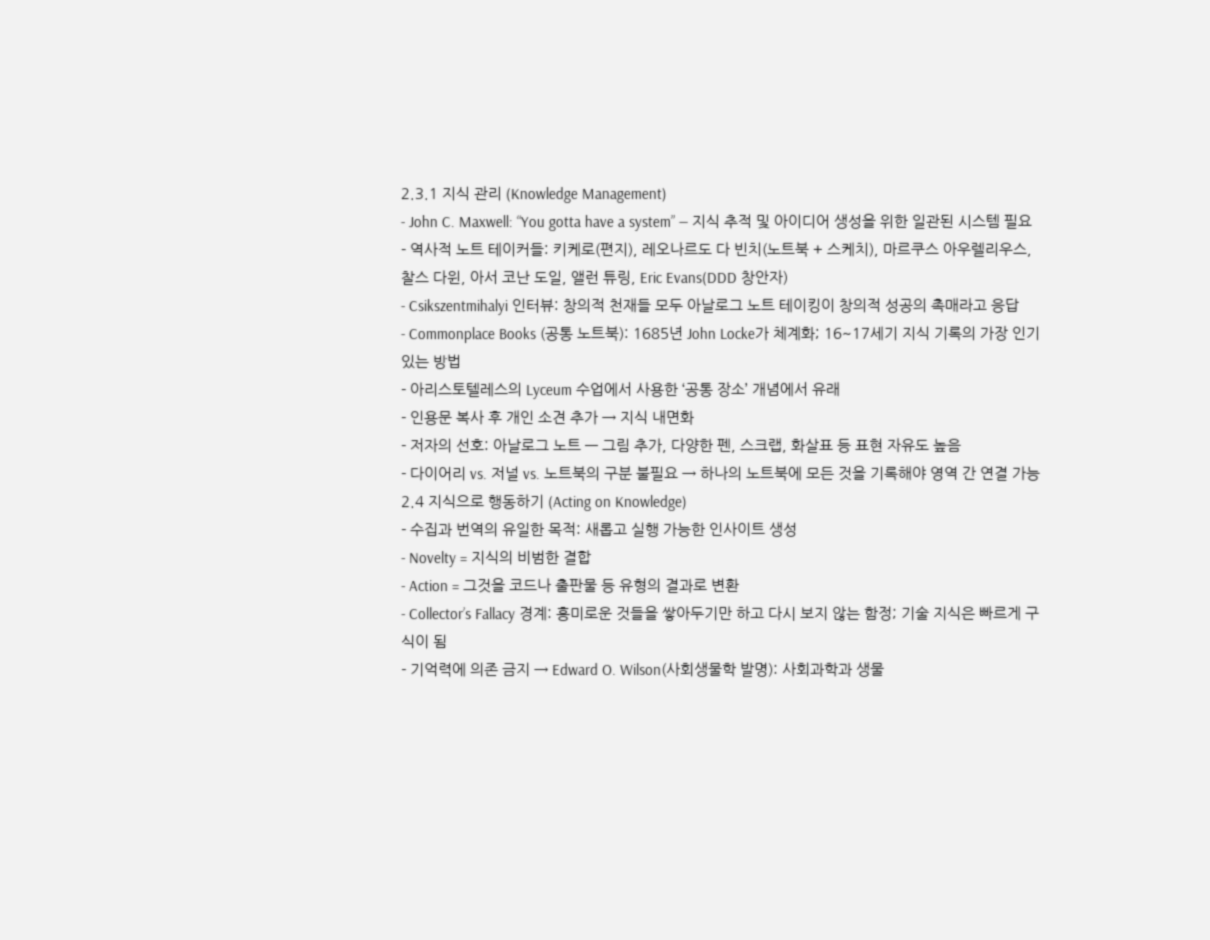2.3.1 지식 관리 (Knowledge Management)
- John C. Maxwell: “You gotta have a system” — 지식 추적 및 아이디어 생성을 위한 일관된 시스템 필요
- 역사적 노트 테이커들: 키케로(편지), 레오나르도 다 빈치(노트북 + 스케치), 마르쿠스 아우렐리우스, 찰스 다윈, 아서 코난 도일, 앨런 튜링, Eric Evans(DDD 창안자)
- Csikszentmihalyi 인터뷰: 창의적 천재들 모두 아날로그 노트 테이킹이 창의적 성공의 촉매라고 응답
- Commonplace Books (공통 노트북): 1685년 John Locke가 체계화; 16~17세기 지식 기록의 가장 인기 있는 방법
- 아리스토텔레스의 Lyceum 수업에서 사용한 ‘공통 장소’ 개념에서 유래
- 인용문 복사 후 개인 소견 추가 → 지식 내면화
- 저자의 선호: 아날로그 노트 — 그림 추가, 다양한 펜, 스크랩, 화살표 등 표현 자유도 높음
- 다이어리 vs. 저널 vs. 노트북의 구분 불필요 → 하나의 노트북에 모든 것을 기록해야 영역 간 연결 가능
2.4 지식으로 행동하기 (Acting on Knowledge)
- 수집과 번역의 유일한 목적: 새롭고 실행 가능한 인사이트 생성
- Novelty = 지식의 비범한 결합
- Action = 그것을 코드나 출판물 등 유형의 결과로 변환
- Collector’s Fallacy 경계: 흥미로운 것들을 쌓아두기만 하고 다시 보지 않는 함정; 기술 지식은 빠르게 구식이 됨
- 기억력에 의존 금지 → Edward O. Wilson(사회생물학 발명): 사회과학과 생물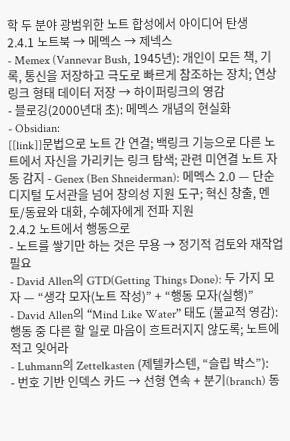학 두 분야 광범위한 노트 합성에서 아이디어 탄생
2.4.1 노트북 → 메멕스 → 제넥스
- Memex (Vannevar Bush, 1945년): 개인이 모든 책, 기록, 통신을 저장하고 극도로 빠르게 참조하는 장치; 연상 링크 형태 데이터 저장 → 하이퍼링크의 영감
- 블로깅(2000년대 초): 메멕스 개념의 현실화
- Obsidian:
[[link]]문법으로 노트 간 연결; 백링크 기능으로 다른 노트에서 자신을 가리키는 링크 탐색; 관련 미연결 노트 자동 감지 - Genex (Ben Shneiderman): 메멕스 2.0 — 단순 디지털 도서관을 넘어 창의성 지원 도구; 혁신 창출, 멘토/동료와 대화, 수혜자에게 전파 지원
2.4.2 노트에서 행동으로
- 노트를 쌓기만 하는 것은 무용 → 정기적 검토와 재작업 필요
- David Allen의 GTD(Getting Things Done): 두 가지 모자 — “생각 모자(노트 작성)” + “행동 모자(실행)”
- David Allen의 “Mind Like Water” 태도 (불교적 영감): 행동 중 다른 할 일로 마음이 흐트러지지 않도록; 노트에 적고 잊어라
- Luhmann의 Zettelkasten (제텔카스텐, “슬립 박스”):
- 번호 기반 인덱스 카드 → 선형 연속 + 분기(branch) 동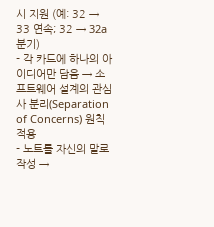시 지원 (예: 32 → 33 연속; 32 → 32a 분기)
- 각 카드에 하나의 아이디어만 담음 → 소프트웨어 설계의 관심사 분리(Separation of Concerns) 원칙 적용
- 노트를 자신의 말로 작성 →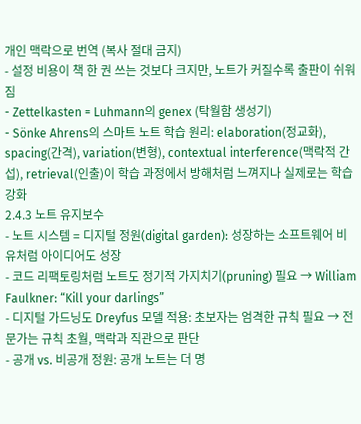개인 맥락으로 번역 (복사 절대 금지)
- 설정 비용이 책 한 권 쓰는 것보다 크지만, 노트가 커질수록 출판이 쉬워짐
- Zettelkasten = Luhmann의 genex (탁월함 생성기)
- Sönke Ahrens의 스마트 노트 학습 원리: elaboration(정교화), spacing(간격), variation(변형), contextual interference(맥락적 간섭), retrieval(인출)이 학습 과정에서 방해처럼 느껴지나 실제로는 학습 강화
2.4.3 노트 유지보수
- 노트 시스템 = 디지털 정원(digital garden): 성장하는 소프트웨어 비유처럼 아이디어도 성장
- 코드 리팩토링처럼 노트도 정기적 가지치기(pruning) 필요 → William Faulkner: “Kill your darlings”
- 디지털 가드닝도 Dreyfus 모델 적용: 초보자는 엄격한 규칙 필요 → 전문가는 규칙 초월, 맥락과 직관으로 판단
- 공개 vs. 비공개 정원: 공개 노트는 더 명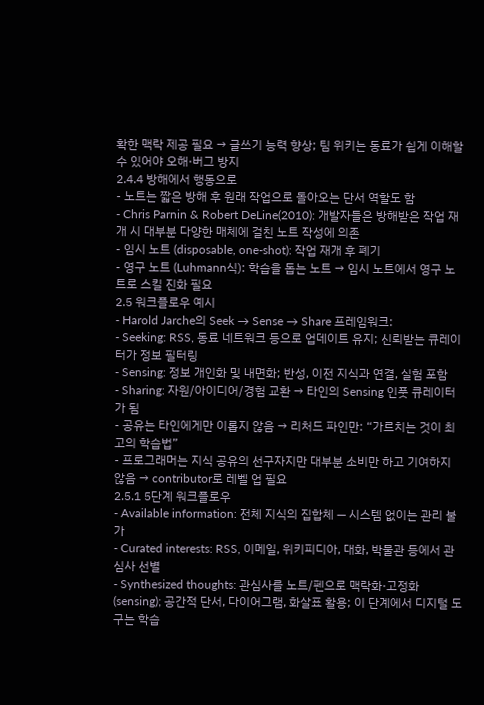확한 맥락 제공 필요 → 글쓰기 능력 향상; 팀 위키는 동료가 쉽게 이해할 수 있어야 오해·버그 방지
2.4.4 방해에서 행동으로
- 노트는 짧은 방해 후 원래 작업으로 돌아오는 단서 역할도 함
- Chris Parnin & Robert DeLine(2010): 개발자들은 방해받은 작업 재개 시 대부분 다양한 매체에 걸친 노트 작성에 의존
- 임시 노트 (disposable, one-shot): 작업 재개 후 폐기
- 영구 노트 (Luhmann식): 학습을 돕는 노트 → 임시 노트에서 영구 노트로 스킬 진화 필요
2.5 워크플로우 예시
- Harold Jarche의 Seek → Sense → Share 프레임워크:
- Seeking: RSS, 동료 네트워크 등으로 업데이트 유지; 신뢰받는 큐레이터가 정보 필터링
- Sensing: 정보 개인화 및 내면화; 반성, 이전 지식과 연결, 실험 포함
- Sharing: 자원/아이디어/경험 교환 → 타인의 Sensing 인풋 큐레이터가 됨
- 공유는 타인에게만 이롭지 않음 → 리처드 파인만: “가르치는 것이 최고의 학습법”
- 프로그래머는 지식 공유의 선구자지만 대부분 소비만 하고 기여하지 않음 → contributor로 레벨 업 필요
2.5.1 5단계 워크플로우
- Available information: 전체 지식의 집합체 — 시스템 없이는 관리 불가
- Curated interests: RSS, 이메일, 위키피디아, 대화, 박물관 등에서 관심사 선별
- Synthesized thoughts: 관심사를 노트/펜으로 맥락화·고정화 (sensing); 공간적 단서, 다이어그램, 화살표 활용; 이 단계에서 디지털 도구는 학습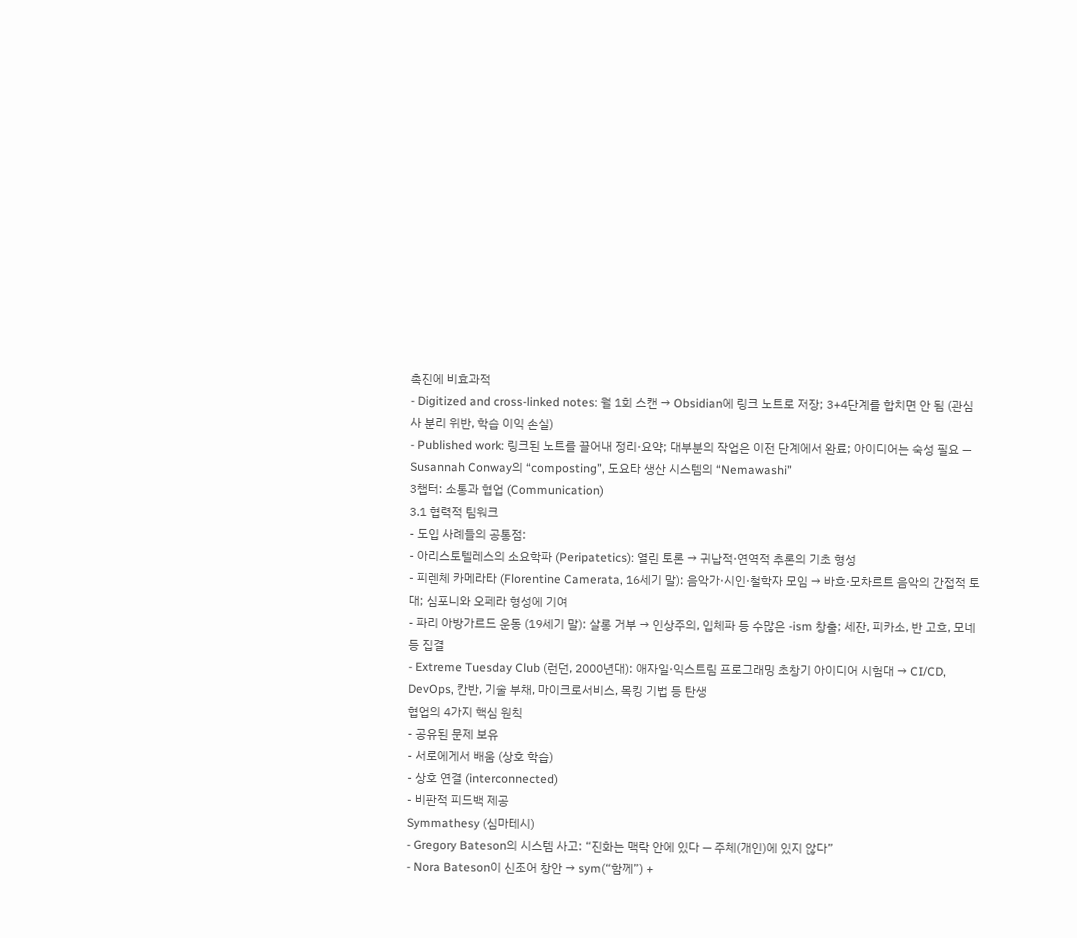촉진에 비효과적
- Digitized and cross-linked notes: 월 1회 스캔 → Obsidian에 링크 노트로 저장; 3+4단계를 합치면 안 됨 (관심사 분리 위반, 학습 이익 손실)
- Published work: 링크된 노트를 끌어내 정리·요약; 대부분의 작업은 이전 단계에서 완료; 아이디어는 숙성 필요 — Susannah Conway의 “composting”, 도요타 생산 시스템의 “Nemawashi”
3챕터: 소통과 협업 (Communication)
3.1 협력적 팀워크
- 도입 사례들의 공통점:
- 아리스토텔레스의 소요학파 (Peripatetics): 열린 토론 → 귀납적·연역적 추론의 기초 형성
- 피렌체 카메라타 (Florentine Camerata, 16세기 말): 음악가·시인·철학자 모임 → 바흐·모차르트 음악의 간접적 토대; 심포니와 오페라 형성에 기여
- 파리 아방가르드 운동 (19세기 말): 살롱 거부 → 인상주의, 입체파 등 수많은 -ism 창출; 세잔, 피카소, 반 고흐, 모네 등 집결
- Extreme Tuesday Club (런던, 2000년대): 애자일·익스트림 프로그래밍 초창기 아이디어 시험대 → CI/CD, DevOps, 칸반, 기술 부채, 마이크로서비스, 목킹 기법 등 탄생
협업의 4가지 핵심 원칙
- 공유된 문제 보유
- 서로에게서 배움 (상호 학습)
- 상호 연결 (interconnected)
- 비판적 피드백 제공
Symmathesy (심마테시)
- Gregory Bateson의 시스템 사고: “진화는 맥락 안에 있다 — 주체(개인)에 있지 않다”
- Nora Bateson이 신조어 창안 → sym(“함께”) +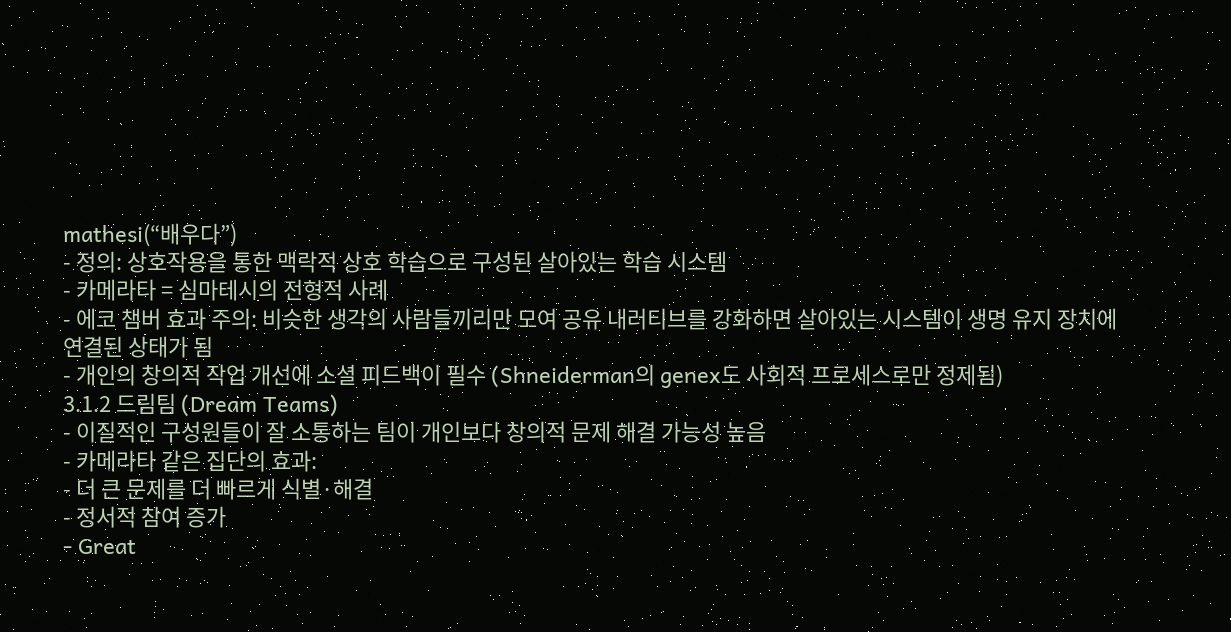mathesi(“배우다”)
- 정의: 상호작용을 통한 맥락적 상호 학습으로 구성된 살아있는 학습 시스템
- 카메라타 = 심마테시의 전형적 사례
- 에코 챔버 효과 주의: 비슷한 생각의 사람들끼리만 모여 공유 내러티브를 강화하면 살아있는 시스템이 생명 유지 장치에 연결된 상태가 됨
- 개인의 창의적 작업 개선에 소셜 피드백이 필수 (Shneiderman의 genex도 사회적 프로세스로만 정제됨)
3.1.2 드림팀 (Dream Teams)
- 이질적인 구성원들이 잘 소통하는 팀이 개인보다 창의적 문제 해결 가능성 높음
- 카메라타 같은 집단의 효과:
- 더 큰 문제를 더 빠르게 식별·해결
- 정서적 참여 증가
- Great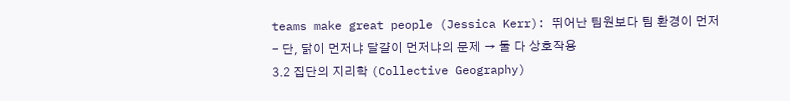teams make great people (Jessica Kerr): 뛰어난 팀원보다 팀 환경이 먼저
- 단, 닭이 먼저냐 달걀이 먼저냐의 문제 → 둘 다 상호작용
3.2 집단의 지리학 (Collective Geography)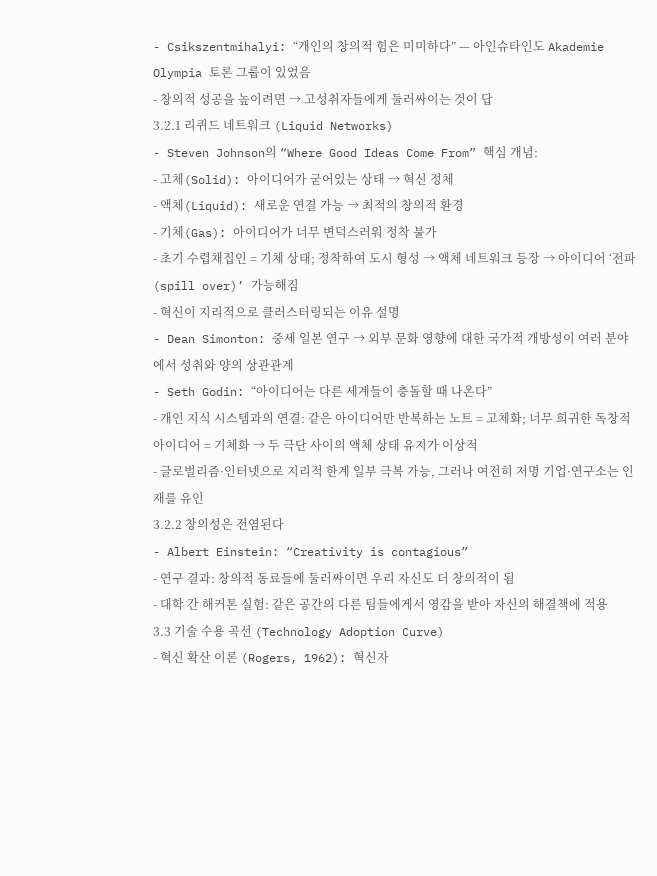- Csikszentmihalyi: “개인의 창의적 힘은 미미하다” — 아인슈타인도 Akademie Olympia 토론 그룹이 있었음
- 창의적 성공을 높이려면 → 고성취자들에게 둘러싸이는 것이 답
3.2.1 리퀴드 네트워크 (Liquid Networks)
- Steven Johnson의 “Where Good Ideas Come From” 핵심 개념:
- 고체(Solid): 아이디어가 굳어있는 상태 → 혁신 정체
- 액체(Liquid): 새로운 연결 가능 → 최적의 창의적 환경
- 기체(Gas): 아이디어가 너무 변덕스러워 정착 불가
- 초기 수렵채집인 = 기체 상태; 정착하여 도시 형성 → 액체 네트워크 등장 → 아이디어 ‘전파(spill over)’ 가능해짐
- 혁신이 지리적으로 클러스터링되는 이유 설명
- Dean Simonton: 중세 일본 연구 → 외부 문화 영향에 대한 국가적 개방성이 여러 분야에서 성취와 양의 상관관계
- Seth Godin: “아이디어는 다른 세계들이 충돌할 때 나온다”
- 개인 지식 시스템과의 연결: 같은 아이디어만 반복하는 노트 = 고체화; 너무 희귀한 독창적 아이디어 = 기체화 → 두 극단 사이의 액체 상태 유지가 이상적
- 글로벌리즘·인터넷으로 지리적 한계 일부 극복 가능, 그러나 여전히 저명 기업·연구소는 인재를 유인
3.2.2 창의성은 전염된다
- Albert Einstein: “Creativity is contagious”
- 연구 결과: 창의적 동료들에 둘러싸이면 우리 자신도 더 창의적이 됨
- 대학 간 해커톤 실험: 같은 공간의 다른 팀들에게서 영감을 받아 자신의 해결책에 적용
3.3 기술 수용 곡선 (Technology Adoption Curve)
- 혁신 확산 이론 (Rogers, 1962): 혁신자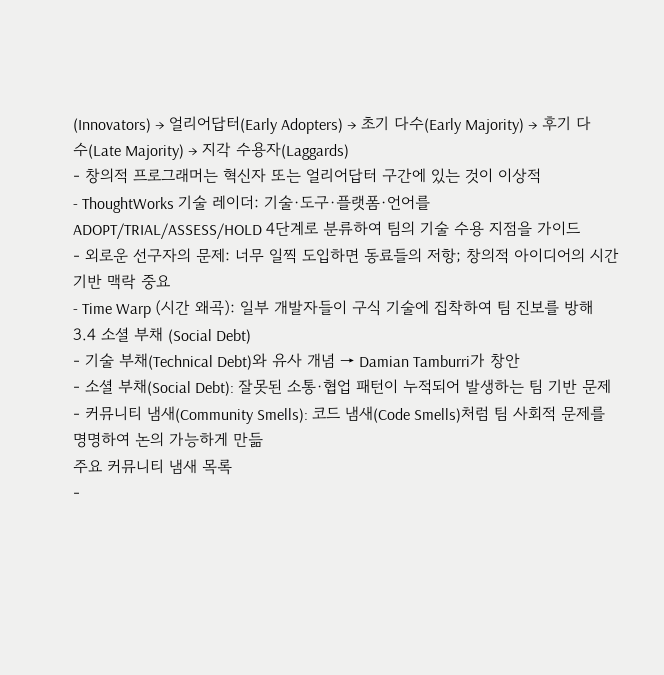(Innovators) → 얼리어답터(Early Adopters) → 초기 다수(Early Majority) → 후기 다수(Late Majority) → 지각 수용자(Laggards)
- 창의적 프로그래머는 혁신자 또는 얼리어답터 구간에 있는 것이 이상적
- ThoughtWorks 기술 레이더: 기술·도구·플랫폼·언어를 ADOPT/TRIAL/ASSESS/HOLD 4단계로 분류하여 팀의 기술 수용 지점을 가이드
- 외로운 선구자의 문제: 너무 일찍 도입하면 동료들의 저항; 창의적 아이디어의 시간 기반 맥락 중요
- Time Warp (시간 왜곡): 일부 개발자들이 구식 기술에 집착하여 팀 진보를 방해
3.4 소셜 부채 (Social Debt)
- 기술 부채(Technical Debt)와 유사 개념 → Damian Tamburri가 창안
- 소셜 부채(Social Debt): 잘못된 소통·협업 패턴이 누적되어 발생하는 팀 기반 문제
- 커뮤니티 냄새(Community Smells): 코드 냄새(Code Smells)처럼 팀 사회적 문제를 명명하여 논의 가능하게 만듦
주요 커뮤니티 냄새 목록
-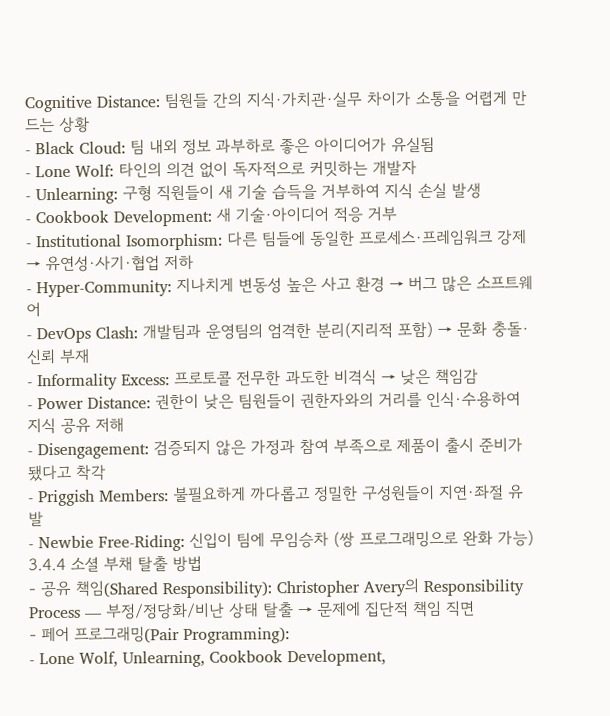Cognitive Distance: 팀원들 간의 지식·가치관·실무 차이가 소통을 어렵게 만드는 상황
- Black Cloud: 팀 내외 정보 과부하로 좋은 아이디어가 유실됨
- Lone Wolf: 타인의 의견 없이 독자적으로 커밋하는 개발자
- Unlearning: 구형 직원들이 새 기술 습득을 거부하여 지식 손실 발생
- Cookbook Development: 새 기술·아이디어 적응 거부
- Institutional Isomorphism: 다른 팀들에 동일한 프로세스·프레임워크 강제 → 유연성·사기·협업 저하
- Hyper-Community: 지나치게 변동성 높은 사고 환경 → 버그 많은 소프트웨어
- DevOps Clash: 개발팀과 운영팀의 엄격한 분리(지리적 포함) → 문화 충돌·신뢰 부재
- Informality Excess: 프로토콜 전무한 과도한 비격식 → 낮은 책임감
- Power Distance: 권한이 낮은 팀원들이 권한자와의 거리를 인식·수용하여 지식 공유 저해
- Disengagement: 검증되지 않은 가정과 참여 부족으로 제품이 출시 준비가 됐다고 착각
- Priggish Members: 불필요하게 까다롭고 정밀한 구성원들이 지연·좌절 유발
- Newbie Free-Riding: 신입이 팀에 무임승차 (쌍 프로그래밍으로 완화 가능)
3.4.4 소셜 부채 탈출 방법
- 공유 책임(Shared Responsibility): Christopher Avery의 Responsibility Process — 부정/정당화/비난 상태 탈출 → 문제에 집단적 책임 직면
- 페어 프로그래밍(Pair Programming):
- Lone Wolf, Unlearning, Cookbook Development,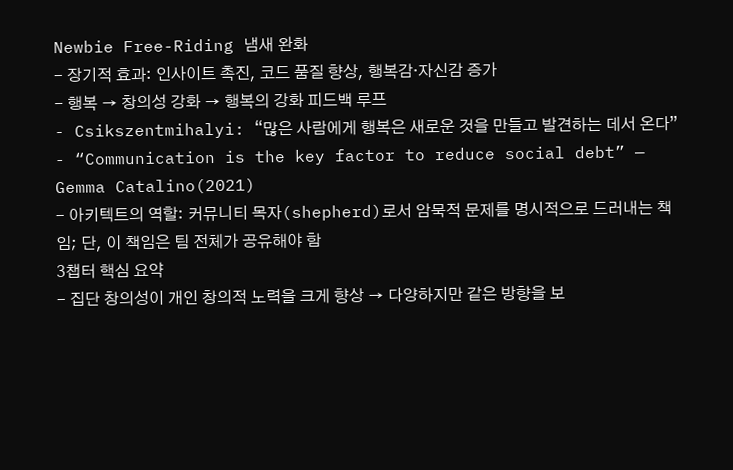Newbie Free-Riding 냄새 완화
- 장기적 효과: 인사이트 촉진, 코드 품질 향상, 행복감·자신감 증가
- 행복 → 창의성 강화 → 행복의 강화 피드백 루프
- Csikszentmihalyi: “많은 사람에게 행복은 새로운 것을 만들고 발견하는 데서 온다”
- “Communication is the key factor to reduce social debt” — Gemma Catalino(2021)
- 아키텍트의 역할: 커뮤니티 목자(shepherd)로서 암묵적 문제를 명시적으로 드러내는 책임; 단, 이 책임은 팀 전체가 공유해야 함
3챕터 핵심 요약
- 집단 창의성이 개인 창의적 노력을 크게 향상 → 다양하지만 같은 방향을 보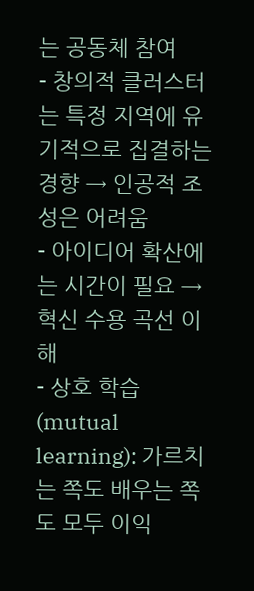는 공동체 참여
- 창의적 클러스터는 특정 지역에 유기적으로 집결하는 경향 → 인공적 조성은 어려움
- 아이디어 확산에는 시간이 필요 → 혁신 수용 곡선 이해
- 상호 학습(mutual learning): 가르치는 쪽도 배우는 쪽도 모두 이익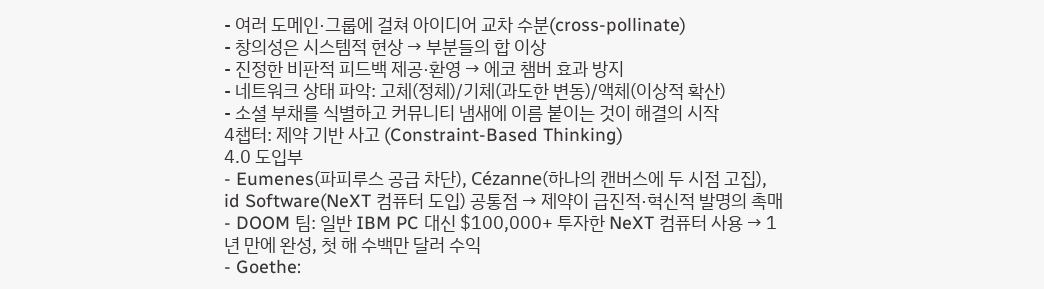- 여러 도메인·그룹에 걸쳐 아이디어 교차 수분(cross-pollinate)
- 창의성은 시스템적 현상 → 부분들의 합 이상
- 진정한 비판적 피드백 제공·환영 → 에코 챔버 효과 방지
- 네트워크 상태 파악: 고체(정체)/기체(과도한 변동)/액체(이상적 확산)
- 소셜 부채를 식별하고 커뮤니티 냄새에 이름 붙이는 것이 해결의 시작
4챕터: 제약 기반 사고 (Constraint-Based Thinking)
4.0 도입부
- Eumenes(파피루스 공급 차단), Cézanne(하나의 캔버스에 두 시점 고집), id Software(NeXT 컴퓨터 도입) 공통점 → 제약이 급진적·혁신적 발명의 촉매
- DOOM 팀: 일반 IBM PC 대신 $100,000+ 투자한 NeXT 컴퓨터 사용 → 1년 만에 완성, 첫 해 수백만 달러 수익
- Goethe: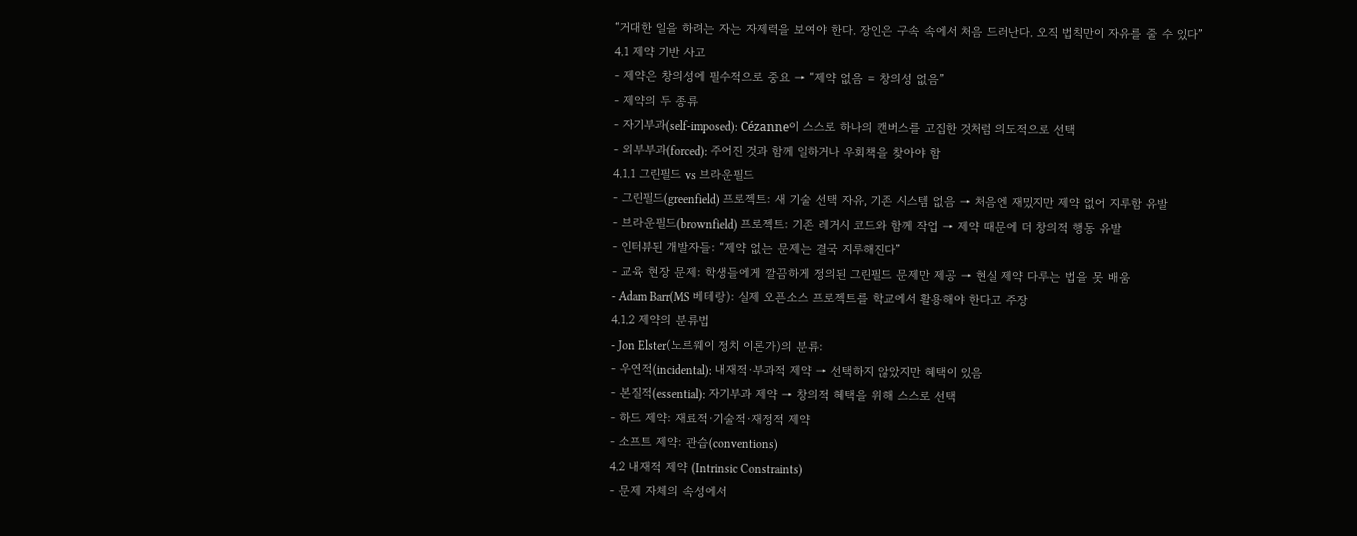“거대한 일을 하려는 자는 자제력을 보여야 한다. 장인은 구속 속에서 처음 드러난다. 오직 법칙만이 자유를 줄 수 있다”
4.1 제약 기반 사고
- 제약은 창의성에 필수적으로 중요 → “제약 없음 = 창의성 없음”
- 제약의 두 종류
- 자기부과(self-imposed): Cézanne이 스스로 하나의 캔버스를 고집한 것처럼 의도적으로 선택
- 외부부과(forced): 주어진 것과 함께 일하거나 우회책을 찾아야 함
4.1.1 그린필드 vs 브라운필드
- 그린필드(greenfield) 프로젝트: 새 기술 선택 자유, 기존 시스템 없음 → 처음엔 재밌지만 제약 없어 지루함 유발
- 브라운필드(brownfield) 프로젝트: 기존 레거시 코드와 함께 작업 → 제약 때문에 더 창의적 행동 유발
- 인터뷰된 개발자들: “제약 없는 문제는 결국 지루해진다”
- 교육 현장 문제: 학생들에게 깔끔하게 정의된 그린필드 문제만 제공 → 현실 제약 다루는 법을 못 배움
- Adam Barr(MS 베테랑): 실제 오픈소스 프로젝트를 학교에서 활용해야 한다고 주장
4.1.2 제약의 분류법
- Jon Elster(노르웨이 정치 이론가)의 분류:
- 우연적(incidental): 내재적·부과적 제약 → 선택하지 않았지만 혜택이 있음
- 본질적(essential): 자기부과 제약 → 창의적 혜택을 위해 스스로 선택
- 하드 제약: 재료적·기술적·재정적 제약
- 소프트 제약: 관습(conventions)
4.2 내재적 제약 (Intrinsic Constraints)
- 문제 자체의 속성에서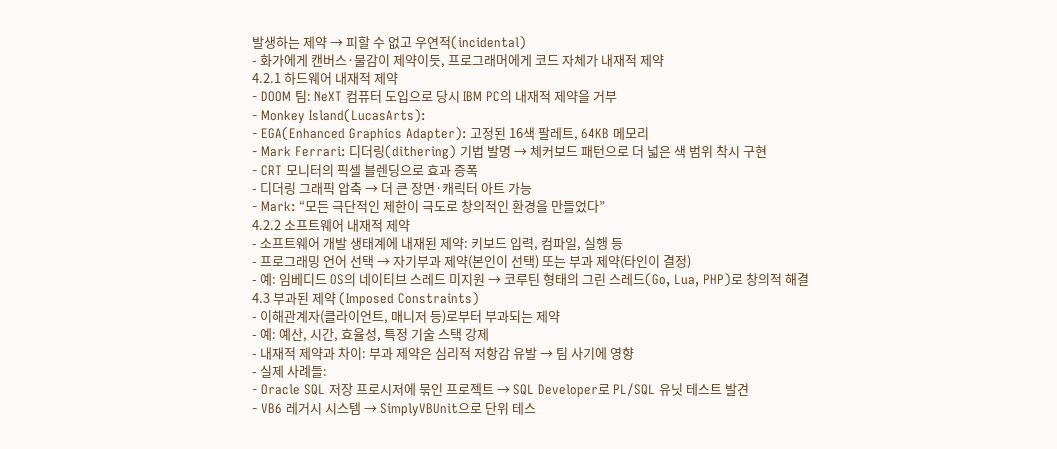발생하는 제약 → 피할 수 없고 우연적(incidental)
- 화가에게 캔버스·물감이 제약이듯, 프로그래머에게 코드 자체가 내재적 제약
4.2.1 하드웨어 내재적 제약
- DOOM 팀: NeXT 컴퓨터 도입으로 당시 IBM PC의 내재적 제약을 거부
- Monkey Island(LucasArts):
- EGA(Enhanced Graphics Adapter): 고정된 16색 팔레트, 64KB 메모리
- Mark Ferrari: 디더링(dithering) 기법 발명 → 체커보드 패턴으로 더 넓은 색 범위 착시 구현
- CRT 모니터의 픽셀 블렌딩으로 효과 증폭
- 디더링 그래픽 압축 → 더 큰 장면·캐릭터 아트 가능
- Mark: “모든 극단적인 제한이 극도로 창의적인 환경을 만들었다”
4.2.2 소프트웨어 내재적 제약
- 소프트웨어 개발 생태계에 내재된 제약: 키보드 입력, 컴파일, 실행 등
- 프로그래밍 언어 선택 → 자기부과 제약(본인이 선택) 또는 부과 제약(타인이 결정)
- 예: 임베디드 OS의 네이티브 스레드 미지원 → 코루틴 형태의 그린 스레드(Go, Lua, PHP)로 창의적 해결
4.3 부과된 제약 (Imposed Constraints)
- 이해관계자(클라이언트, 매니저 등)로부터 부과되는 제약
- 예: 예산, 시간, 효율성, 특정 기술 스택 강제
- 내재적 제약과 차이: 부과 제약은 심리적 저항감 유발 → 팀 사기에 영향
- 실제 사례들:
- Oracle SQL 저장 프로시저에 묶인 프로젝트 → SQL Developer로 PL/SQL 유닛 테스트 발견
- VB6 레거시 시스템 → SimplyVBUnit으로 단위 테스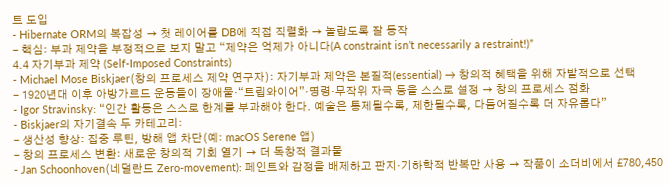트 도입
- Hibernate ORM의 복잡성 → 첫 레이어를 DB에 직접 직렬화 → 놀랍도록 잘 동작
- 핵심: 부과 제약을 부정적으로 보지 말고 “제약은 억제가 아니다(A constraint isn’t necessarily a restraint!)”
4.4 자기부과 제약 (Self-Imposed Constraints)
- Michael Mose Biskjaer(창의 프로세스 제약 연구자): 자기부과 제약은 본질적(essential) → 창의적 혜택을 위해 자발적으로 선택
- 1920년대 이후 아방가르드 운동들이 장애물·“트립와이어”·명령·무작위 자극 등을 스스로 설정 → 창의 프로세스 점화
- Igor Stravinsky: “인간 활동은 스스로 한계를 부과해야 한다. 예술은 통제될수록, 제한될수록, 다듬어질수록 더 자유롭다”
- Biskjaer의 자기결속 두 카테고리:
- 생산성 향상: 집중 루틴, 방해 앱 차단(예: macOS Serene 앱)
- 창의 프로세스 변환: 새로운 창의적 기회 열기 → 더 독창적 결과물
- Jan Schoonhoven(네덜란드 Zero-movement): 페인트와 감정을 배제하고 판지·기하학적 반복만 사용 → 작품이 소더비에서 £780,450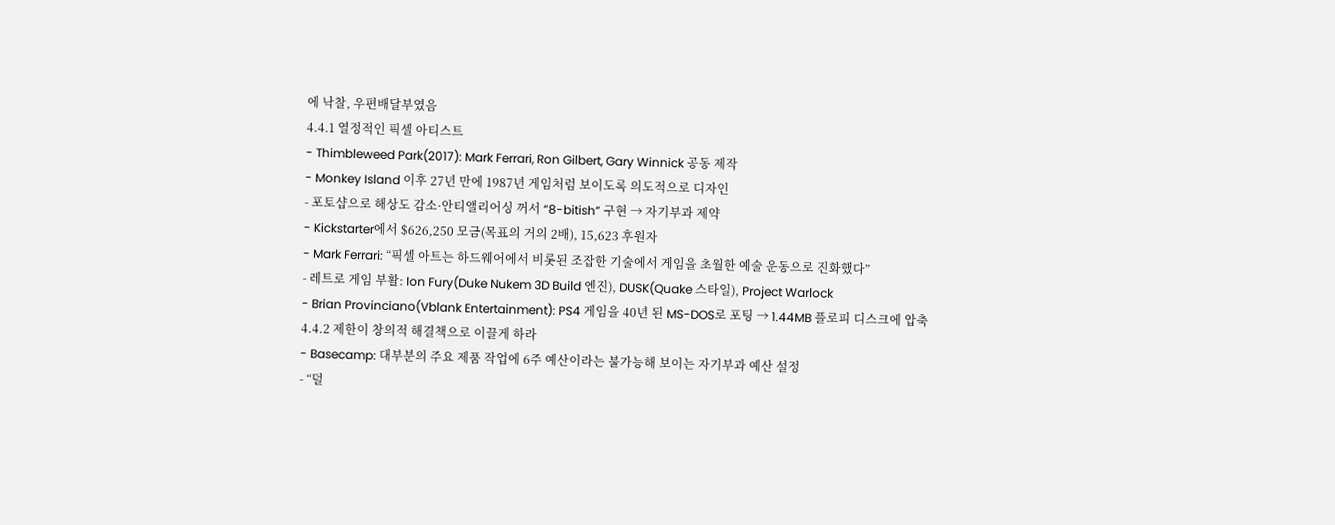에 낙찰, 우편배달부였음
4.4.1 열정적인 픽셀 아티스트
- Thimbleweed Park(2017): Mark Ferrari, Ron Gilbert, Gary Winnick 공동 제작
- Monkey Island 이후 27년 만에 1987년 게임처럼 보이도록 의도적으로 디자인
- 포토샵으로 해상도 감소·안티앨리어싱 꺼서 “8-bitish” 구현 → 자기부과 제약
- Kickstarter에서 $626,250 모금(목표의 거의 2배), 15,623 후원자
- Mark Ferrari: “픽셀 아트는 하드웨어에서 비롯된 조잡한 기술에서 게임을 초월한 예술 운동으로 진화했다”
- 레트로 게임 부활: Ion Fury(Duke Nukem 3D Build 엔진), DUSK(Quake 스타일), Project Warlock
- Brian Provinciano(Vblank Entertainment): PS4 게임을 40년 된 MS-DOS로 포팅 → 1.44MB 플로피 디스크에 압축
4.4.2 제한이 창의적 해결책으로 이끌게 하라
- Basecamp: 대부분의 주요 제품 작업에 6주 예산이라는 불가능해 보이는 자기부과 예산 설정
- “덜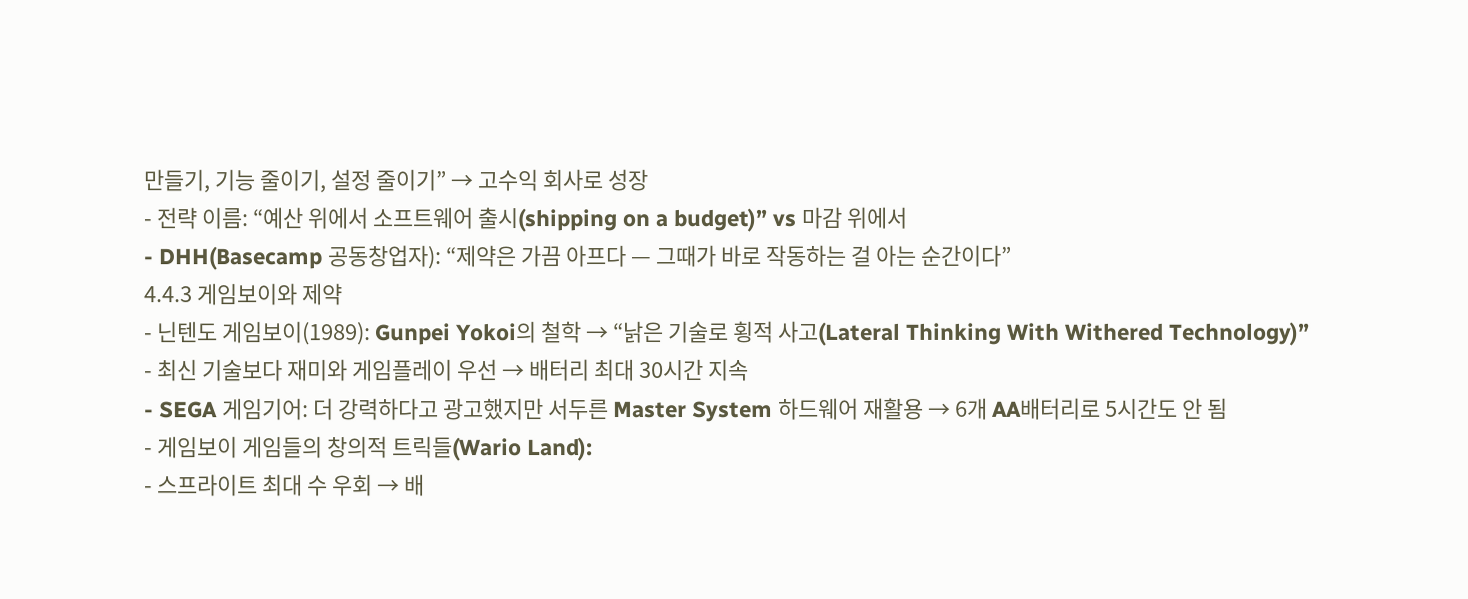만들기, 기능 줄이기, 설정 줄이기” → 고수익 회사로 성장
- 전략 이름: “예산 위에서 소프트웨어 출시(shipping on a budget)” vs 마감 위에서
- DHH(Basecamp 공동창업자): “제약은 가끔 아프다 — 그때가 바로 작동하는 걸 아는 순간이다”
4.4.3 게임보이와 제약
- 닌텐도 게임보이(1989): Gunpei Yokoi의 철학 → “낡은 기술로 횡적 사고(Lateral Thinking With Withered Technology)”
- 최신 기술보다 재미와 게임플레이 우선 → 배터리 최대 30시간 지속
- SEGA 게임기어: 더 강력하다고 광고했지만 서두른 Master System 하드웨어 재활용 → 6개 AA배터리로 5시간도 안 됨
- 게임보이 게임들의 창의적 트릭들(Wario Land):
- 스프라이트 최대 수 우회 → 배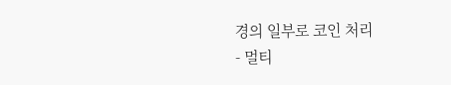경의 일부로 코인 처리
- 멀티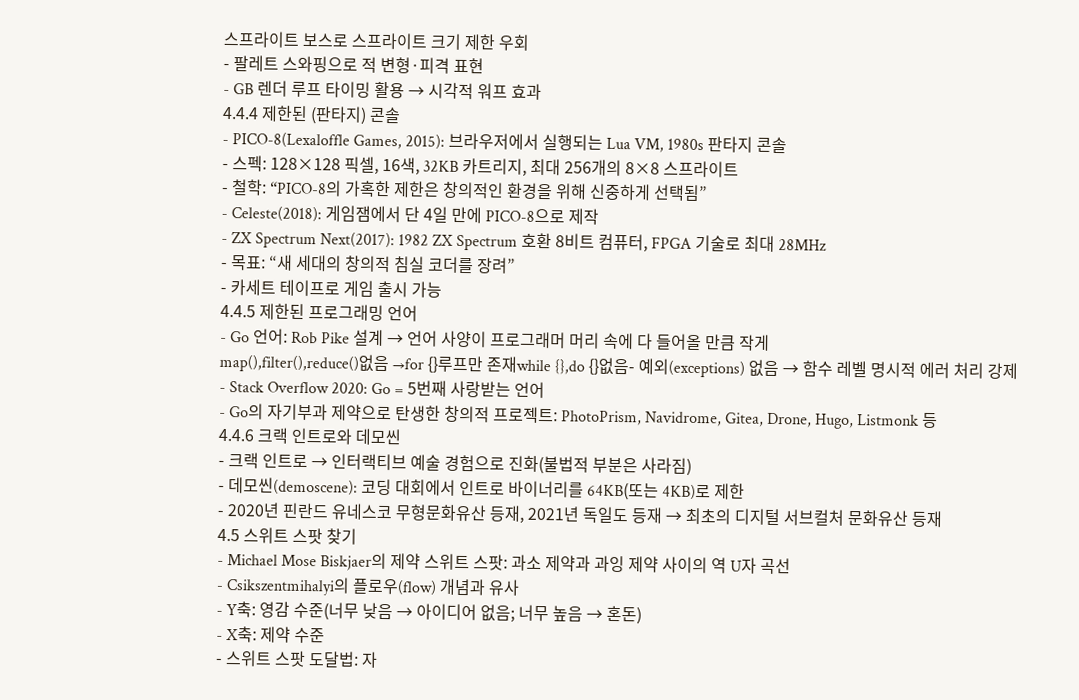스프라이트 보스로 스프라이트 크기 제한 우회
- 팔레트 스와핑으로 적 변형·피격 표현
- GB 렌더 루프 타이밍 활용 → 시각적 워프 효과
4.4.4 제한된 (판타지) 콘솔
- PICO-8(Lexaloffle Games, 2015): 브라우저에서 실행되는 Lua VM, 1980s 판타지 콘솔
- 스펙: 128×128 픽셀, 16색, 32KB 카트리지, 최대 256개의 8×8 스프라이트
- 철학: “PICO-8의 가혹한 제한은 창의적인 환경을 위해 신중하게 선택됨”
- Celeste(2018): 게임잼에서 단 4일 만에 PICO-8으로 제작
- ZX Spectrum Next(2017): 1982 ZX Spectrum 호환 8비트 컴퓨터, FPGA 기술로 최대 28MHz
- 목표: “새 세대의 창의적 침실 코더를 장려”
- 카세트 테이프로 게임 출시 가능
4.4.5 제한된 프로그래밍 언어
- Go 언어: Rob Pike 설계 → 언어 사양이 프로그래머 머리 속에 다 들어올 만큼 작게
map(),filter(),reduce()없음 →for {}루프만 존재while {},do {}없음- 예외(exceptions) 없음 → 함수 레벨 명시적 에러 처리 강제
- Stack Overflow 2020: Go = 5번째 사랑받는 언어
- Go의 자기부과 제약으로 탄생한 창의적 프로젝트: PhotoPrism, Navidrome, Gitea, Drone, Hugo, Listmonk 등
4.4.6 크랙 인트로와 데모씬
- 크랙 인트로 → 인터랙티브 예술 경험으로 진화(불법적 부분은 사라짐)
- 데모씬(demoscene): 코딩 대회에서 인트로 바이너리를 64KB(또는 4KB)로 제한
- 2020년 핀란드 유네스코 무형문화유산 등재, 2021년 독일도 등재 → 최초의 디지털 서브컬처 문화유산 등재
4.5 스위트 스팟 찾기
- Michael Mose Biskjaer의 제약 스위트 스팟: 과소 제약과 과잉 제약 사이의 역 U자 곡선
- Csikszentmihalyi의 플로우(flow) 개념과 유사
- Y축: 영감 수준(너무 낮음 → 아이디어 없음; 너무 높음 → 혼돈)
- X축: 제약 수준
- 스위트 스팟 도달법: 자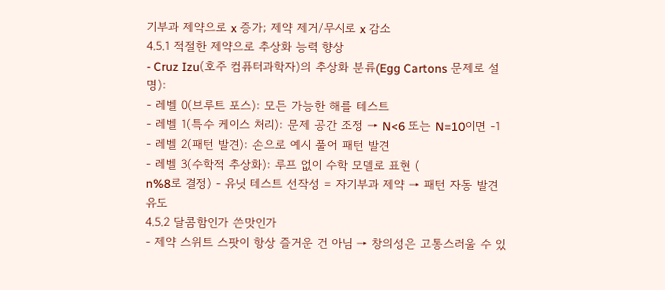기부과 제약으로 x 증가; 제약 제거/무시로 x 감소
4.5.1 적절한 제약으로 추상화 능력 향상
- Cruz Izu(호주 컴퓨터과학자)의 추상화 분류(Egg Cartons 문제로 설명):
- 레벨 0(브루트 포스): 모든 가능한 해를 테스트
- 레벨 1(특수 케이스 처리): 문제 공간 조정 → N<6 또는 N=10이면 -1
- 레벨 2(패턴 발견): 손으로 예시 풀어 패턴 발견
- 레벨 3(수학적 추상화): 루프 없이 수학 모델로 표현 (
n%8로 결정) - 유닛 테스트 선작성 = 자기부과 제약 → 패턴 자동 발견 유도
4.5.2 달콤함인가 쓴맛인가
- 제약 스위트 스팟이 항상 즐거운 건 아님 → 창의성은 고통스러울 수 있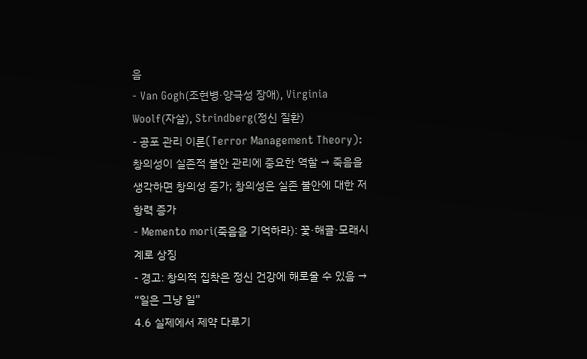음
- Van Gogh(조현병·양극성 장애), Virginia Woolf(자살), Strindberg(정신 질환)
- 공포 관리 이론(Terror Management Theory): 창의성이 실존적 불안 관리에 중요한 역할 → 죽음을 생각하면 창의성 증가; 창의성은 실존 불안에 대한 저항력 증가
- Memento mori(죽음을 기억하라): 꽃·해골·모래시계로 상징
- 경고: 창의적 집착은 정신 건강에 해로울 수 있음 → “일은 그냥 일”
4.6 실제에서 제약 다루기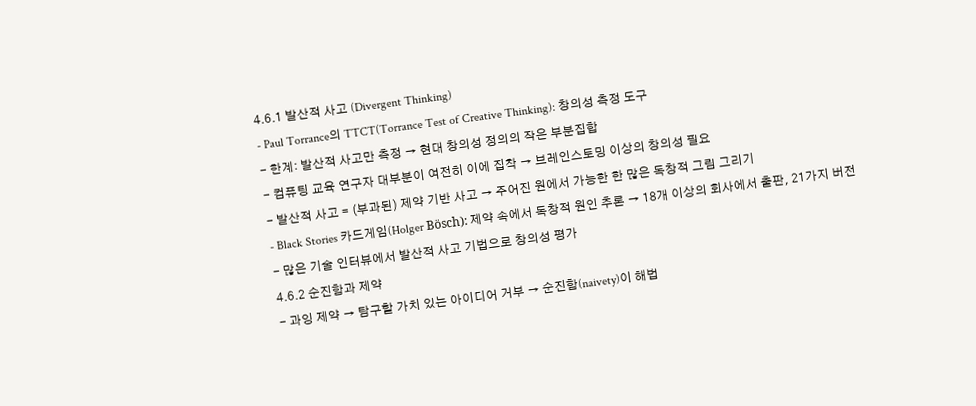4.6.1 발산적 사고 (Divergent Thinking)
- Paul Torrance의 TTCT(Torrance Test of Creative Thinking): 창의성 측정 도구
- 한계: 발산적 사고만 측정 → 현대 창의성 정의의 작은 부분집합
- 컴퓨팅 교육 연구자 대부분이 여전히 이에 집착 → 브레인스토밍 이상의 창의성 필요
- 발산적 사고 = (부과된) 제약 기반 사고 → 주어진 원에서 가능한 한 많은 독창적 그림 그리기
- Black Stories 카드게임(Holger Bösch): 제약 속에서 독창적 원인 추론 → 18개 이상의 회사에서 출판, 21가지 버전
- 많은 기술 인터뷰에서 발산적 사고 기법으로 창의성 평가
4.6.2 순진함과 제약
- 과잉 제약 → 탐구할 가치 있는 아이디어 거부 → 순진함(naivety)이 해법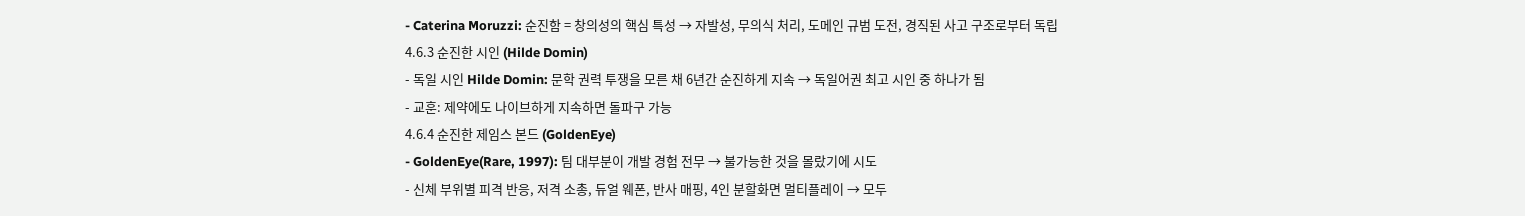- Caterina Moruzzi: 순진함 = 창의성의 핵심 특성 → 자발성, 무의식 처리, 도메인 규범 도전, 경직된 사고 구조로부터 독립
4.6.3 순진한 시인 (Hilde Domin)
- 독일 시인 Hilde Domin: 문학 권력 투쟁을 모른 채 6년간 순진하게 지속 → 독일어권 최고 시인 중 하나가 됨
- 교훈: 제약에도 나이브하게 지속하면 돌파구 가능
4.6.4 순진한 제임스 본드 (GoldenEye)
- GoldenEye(Rare, 1997): 팀 대부분이 개발 경험 전무 → 불가능한 것을 몰랐기에 시도
- 신체 부위별 피격 반응, 저격 소총, 듀얼 웨폰, 반사 매핑, 4인 분할화면 멀티플레이 → 모두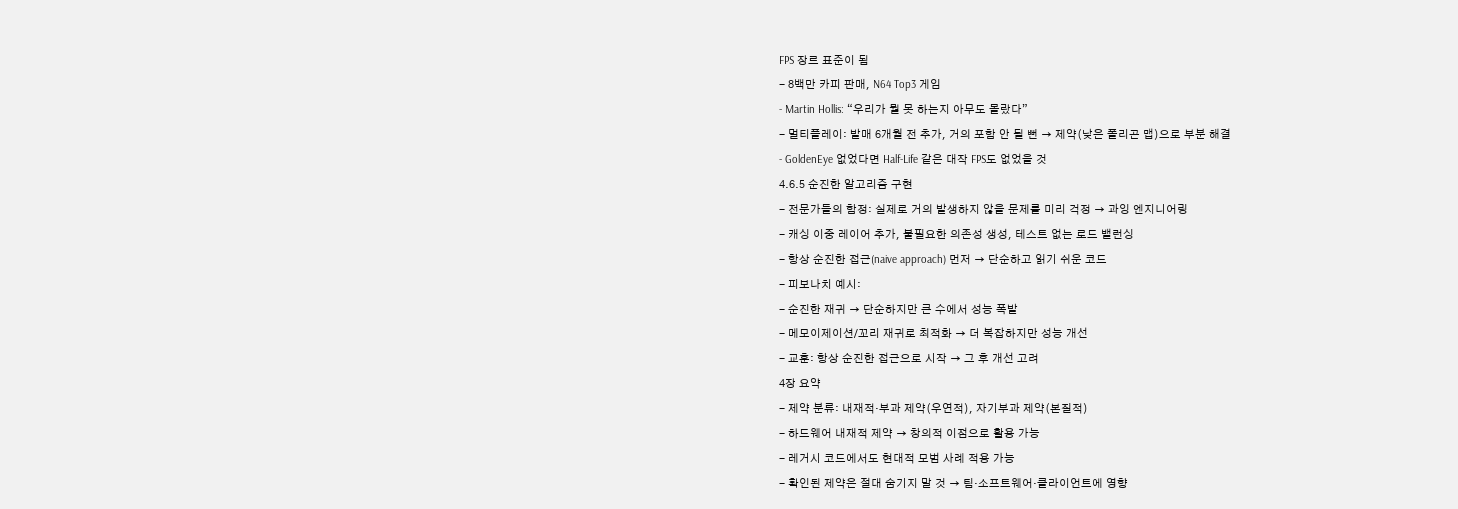FPS 장르 표준이 됨
- 8백만 카피 판매, N64 Top3 게임
- Martin Hollis: “우리가 뭘 못 하는지 아무도 몰랐다”
- 멀티플레이: 발매 6개월 전 추가, 거의 포함 안 될 뻔 → 제약(낮은 폴리곤 맵)으로 부분 해결
- GoldenEye 없었다면 Half-Life 같은 대작 FPS도 없었을 것
4.6.5 순진한 알고리즘 구현
- 전문가들의 함정: 실제로 거의 발생하지 않을 문제를 미리 걱정 → 과잉 엔지니어링
- 캐싱 이중 레이어 추가, 불필요한 의존성 생성, 테스트 없는 로드 밸런싱
- 항상 순진한 접근(naive approach) 먼저 → 단순하고 읽기 쉬운 코드
- 피보나치 예시:
- 순진한 재귀 → 단순하지만 큰 수에서 성능 폭발
- 메모이제이션/꼬리 재귀로 최적화 → 더 복잡하지만 성능 개선
- 교훈: 항상 순진한 접근으로 시작 → 그 후 개선 고려
4장 요약
- 제약 분류: 내재적·부과 제약(우연적), 자기부과 제약(본질적)
- 하드웨어 내재적 제약 → 창의적 이점으로 활용 가능
- 레거시 코드에서도 현대적 모범 사례 적용 가능
- 확인된 제약은 절대 숨기지 말 것 → 팀·소프트웨어·클라이언트에 영향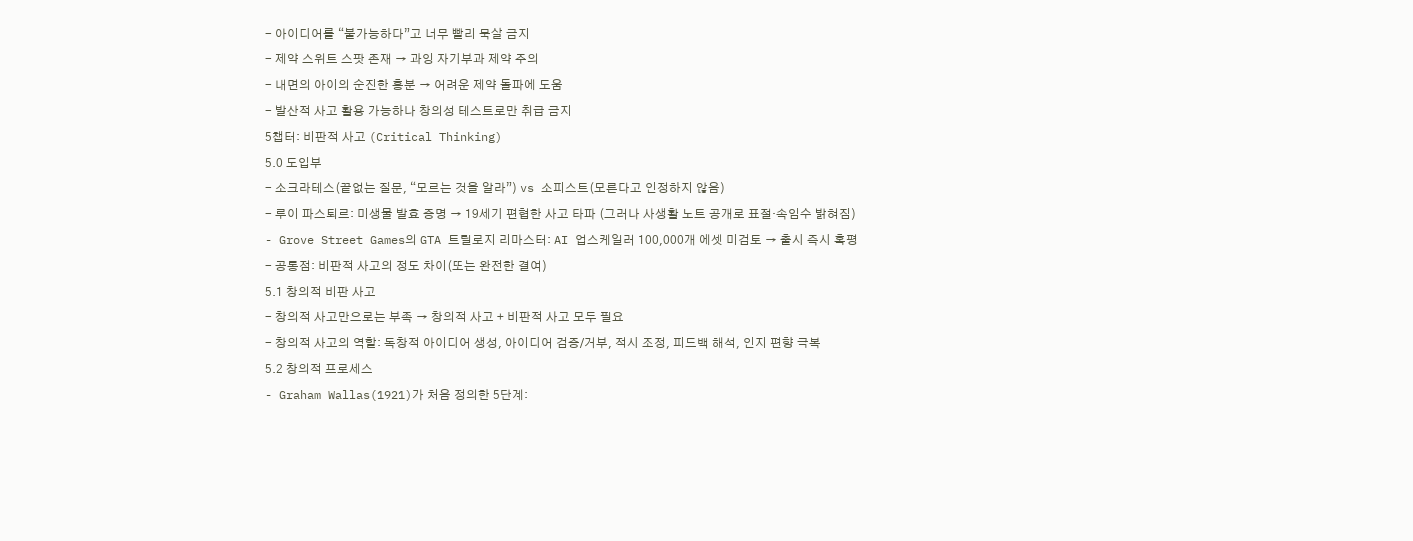- 아이디어를 “불가능하다”고 너무 빨리 묵살 금지
- 제약 스위트 스팟 존재 → 과잉 자기부과 제약 주의
- 내면의 아이의 순진한 흥분 → 어려운 제약 돌파에 도움
- 발산적 사고 활용 가능하나 창의성 테스트로만 취급 금지
5챕터: 비판적 사고 (Critical Thinking)
5.0 도입부
- 소크라테스(끝없는 질문, “모르는 것을 알라”) vs 소피스트(모른다고 인정하지 않음)
- 루이 파스퇴르: 미생물 발효 증명 → 19세기 편협한 사고 타파 (그러나 사생활 노트 공개로 표절·속임수 밝혀짐)
- Grove Street Games의 GTA 트릴로지 리마스터: AI 업스케일러 100,000개 에셋 미검토 → 출시 즉시 혹평
- 공통점: 비판적 사고의 정도 차이(또는 완전한 결여)
5.1 창의적 비판 사고
- 창의적 사고만으로는 부족 → 창의적 사고 + 비판적 사고 모두 필요
- 창의적 사고의 역할: 독창적 아이디어 생성, 아이디어 검증/거부, 적시 조정, 피드백 해석, 인지 편향 극복
5.2 창의적 프로세스
- Graham Wallas(1921)가 처음 정의한 5단계: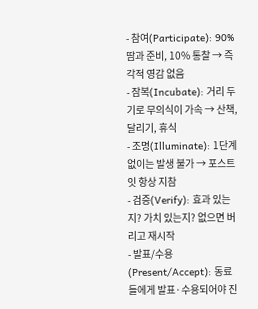- 참여(Participate): 90% 땀과 준비, 10% 통찰 → 즉각적 영감 없음
- 잠복(Incubate): 거리 두기로 무의식이 가속 → 산책, 달리기, 휴식
- 조명(Illuminate): 1단계 없이는 발생 불가 → 포스트잇 항상 지참
- 검증(Verify): 효과 있는지? 가치 있는지? 없으면 버리고 재시작
- 발표/수용(Present/Accept): 동료들에게 발표·수용되어야 진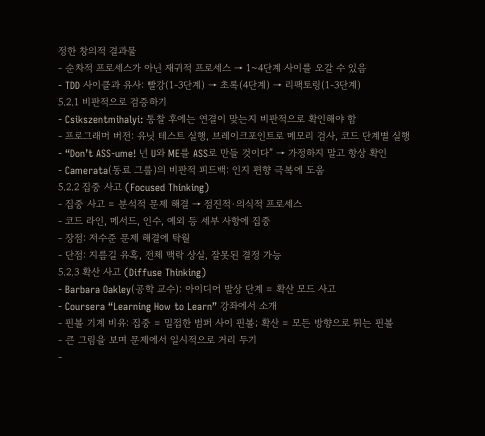정한 창의적 결과물
- 순차적 프로세스가 아닌 재귀적 프로세스 → 1~4단계 사이를 오갈 수 있음
- TDD 사이클과 유사: 빨강(1-3단계) → 초록(4단계) → 리팩토링(1-3단계)
5.2.1 비판적으로 검증하기
- Csikszentmihalyi: 통찰 후에는 연결이 맞는지 비판적으로 확인해야 함
- 프로그래머 버전: 유닛 테스트 실행, 브레이크포인트로 메모리 검사, 코드 단계별 실행
- “Don’t ASS-ume! 넌 U와 ME를 ASS로 만들 것이다” → 가정하지 말고 항상 확인
- Camerata(동료 그룹)의 비판적 피드백: 인지 편향 극복에 도움
5.2.2 집중 사고 (Focused Thinking)
- 집중 사고 = 분석적 문제 해결 → 점진적·의식적 프로세스
- 코드 라인, 메서드, 인수, 예외 등 세부 사항에 집중
- 장점: 저수준 문제 해결에 탁월
- 단점: 지름길 유혹, 전체 맥락 상실, 잘못된 결정 가능
5.2.3 확산 사고 (Diffuse Thinking)
- Barbara Oakley(공학 교수): 아이디어 발상 단계 = 확산 모드 사고
- Coursera “Learning How to Learn” 강좌에서 소개
- 핀볼 기계 비유: 집중 = 밀접한 범퍼 사이 핀볼; 확산 = 모든 방향으로 튀는 핀볼
- 큰 그림을 보며 문제에서 일시적으로 거리 두기
-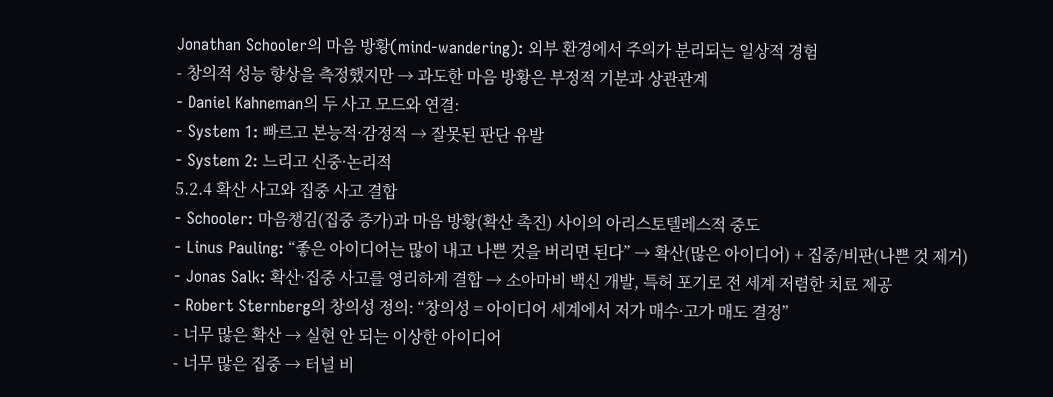Jonathan Schooler의 마음 방황(mind-wandering): 외부 환경에서 주의가 분리되는 일상적 경험
- 창의적 성능 향상을 측정했지만 → 과도한 마음 방황은 부정적 기분과 상관관계
- Daniel Kahneman의 두 사고 모드와 연결:
- System 1: 빠르고 본능적·감정적 → 잘못된 판단 유발
- System 2: 느리고 신중·논리적
5.2.4 확산 사고와 집중 사고 결합
- Schooler: 마음챙김(집중 증가)과 마음 방황(확산 촉진) 사이의 아리스토텔레스적 중도
- Linus Pauling: “좋은 아이디어는 많이 내고 나쁜 것을 버리면 된다” → 확산(많은 아이디어) + 집중/비판(나쁜 것 제거)
- Jonas Salk: 확산·집중 사고를 영리하게 결합 → 소아마비 백신 개발, 특허 포기로 전 세계 저렴한 치료 제공
- Robert Sternberg의 창의성 정의: “창의성 = 아이디어 세계에서 저가 매수·고가 매도 결정”
- 너무 많은 확산 → 실현 안 되는 이상한 아이디어
- 너무 많은 집중 → 터널 비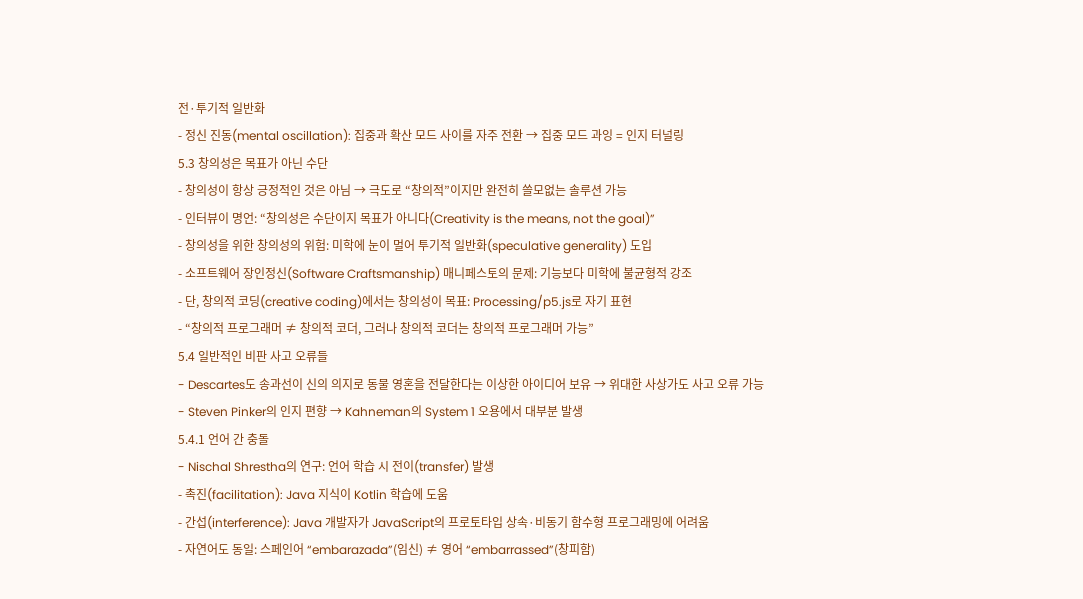전·투기적 일반화
- 정신 진동(mental oscillation): 집중과 확산 모드 사이를 자주 전환 → 집중 모드 과잉 = 인지 터널링
5.3 창의성은 목표가 아닌 수단
- 창의성이 항상 긍정적인 것은 아님 → 극도로 “창의적”이지만 완전히 쓸모없는 솔루션 가능
- 인터뷰이 명언: “창의성은 수단이지 목표가 아니다(Creativity is the means, not the goal)”
- 창의성을 위한 창의성의 위험: 미학에 눈이 멀어 투기적 일반화(speculative generality) 도입
- 소프트웨어 장인정신(Software Craftsmanship) 매니페스토의 문제: 기능보다 미학에 불균형적 강조
- 단, 창의적 코딩(creative coding)에서는 창의성이 목표: Processing/p5.js로 자기 표현
- “창의적 프로그래머 ≠ 창의적 코더, 그러나 창의적 코더는 창의적 프로그래머 가능”
5.4 일반적인 비판 사고 오류들
- Descartes도 송과선이 신의 의지로 동물 영혼을 전달한다는 이상한 아이디어 보유 → 위대한 사상가도 사고 오류 가능
- Steven Pinker의 인지 편향 → Kahneman의 System 1 오용에서 대부분 발생
5.4.1 언어 간 충돌
- Nischal Shrestha의 연구: 언어 학습 시 전이(transfer) 발생
- 촉진(facilitation): Java 지식이 Kotlin 학습에 도움
- 간섭(interference): Java 개발자가 JavaScript의 프로토타입 상속·비동기 함수형 프로그래밍에 어려움
- 자연어도 동일: 스페인어 “embarazada”(임신) ≠ 영어 “embarrassed”(창피함)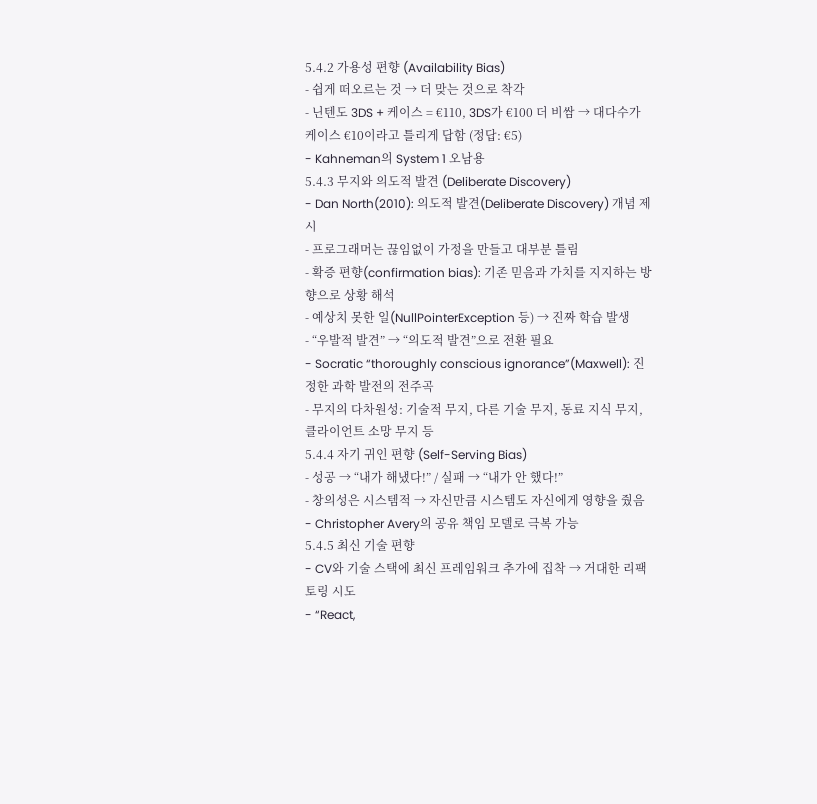5.4.2 가용성 편향 (Availability Bias)
- 쉽게 떠오르는 것 → 더 맞는 것으로 착각
- 닌텐도 3DS + 케이스 = €110, 3DS가 €100 더 비쌈 → 대다수가 케이스 €10이라고 틀리게 답함 (정답: €5)
- Kahneman의 System 1 오남용
5.4.3 무지와 의도적 발견 (Deliberate Discovery)
- Dan North(2010): 의도적 발견(Deliberate Discovery) 개념 제시
- 프로그래머는 끊임없이 가정을 만들고 대부분 틀림
- 확증 편향(confirmation bias): 기존 믿음과 가치를 지지하는 방향으로 상황 해석
- 예상치 못한 일(NullPointerException 등) → 진짜 학습 발생
- “우발적 발견” → “의도적 발견”으로 전환 필요
- Socratic “thoroughly conscious ignorance”(Maxwell): 진정한 과학 발전의 전주곡
- 무지의 다차원성: 기술적 무지, 다른 기술 무지, 동료 지식 무지, 클라이언트 소망 무지 등
5.4.4 자기 귀인 편향 (Self-Serving Bias)
- 성공 → “내가 해냈다!” / 실패 → “내가 안 했다!”
- 창의성은 시스템적 → 자신만큼 시스템도 자신에게 영향을 줬음
- Christopher Avery의 공유 책임 모델로 극복 가능
5.4.5 최신 기술 편향
- CV와 기술 스택에 최신 프레임워크 추가에 집착 → 거대한 리팩토링 시도
- “React,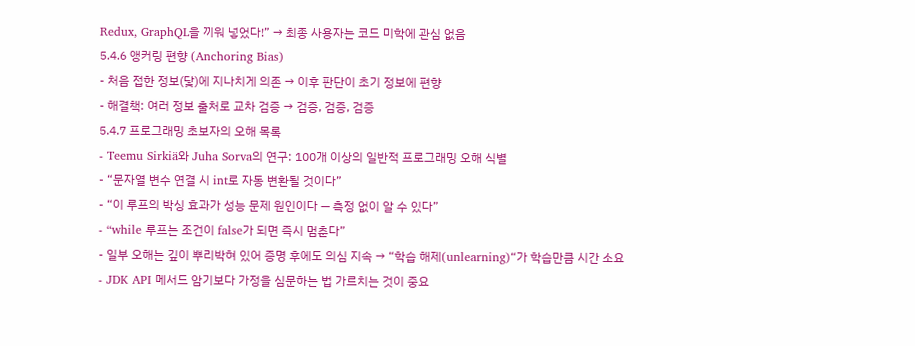Redux, GraphQL을 끼워 넣었다!” → 최종 사용자는 코드 미학에 관심 없음
5.4.6 앵커링 편향 (Anchoring Bias)
- 처음 접한 정보(닻)에 지나치게 의존 → 이후 판단이 초기 정보에 편향
- 해결책: 여러 정보 출처로 교차 검증 → 검증, 검증, 검증
5.4.7 프로그래밍 초보자의 오해 목록
- Teemu Sirkiä와 Juha Sorva의 연구: 100개 이상의 일반적 프로그래밍 오해 식별
- “문자열 변수 연결 시 int로 자동 변환될 것이다”
- “이 루프의 박싱 효과가 성능 문제 원인이다 — 측정 없이 알 수 있다”
- “while 루프는 조건이 false가 되면 즉시 멈춘다”
- 일부 오해는 깊이 뿌리박혀 있어 증명 후에도 의심 지속 → “학습 해제(unlearning)“가 학습만큼 시간 소요
- JDK API 메서드 암기보다 가정을 심문하는 법 가르치는 것이 중요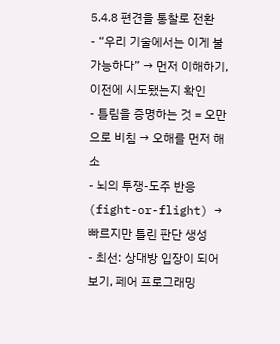5.4.8 편견을 통찰로 전환
- “우리 기술에서는 이게 불가능하다” → 먼저 이해하기, 이전에 시도됐는지 확인
- 틀림을 증명하는 것 = 오만으로 비침 → 오해를 먼저 해소
- 뇌의 투쟁-도주 반응(fight-or-flight) → 빠르지만 틀린 판단 생성
- 최선: 상대방 입장이 되어보기, 페어 프로그래밍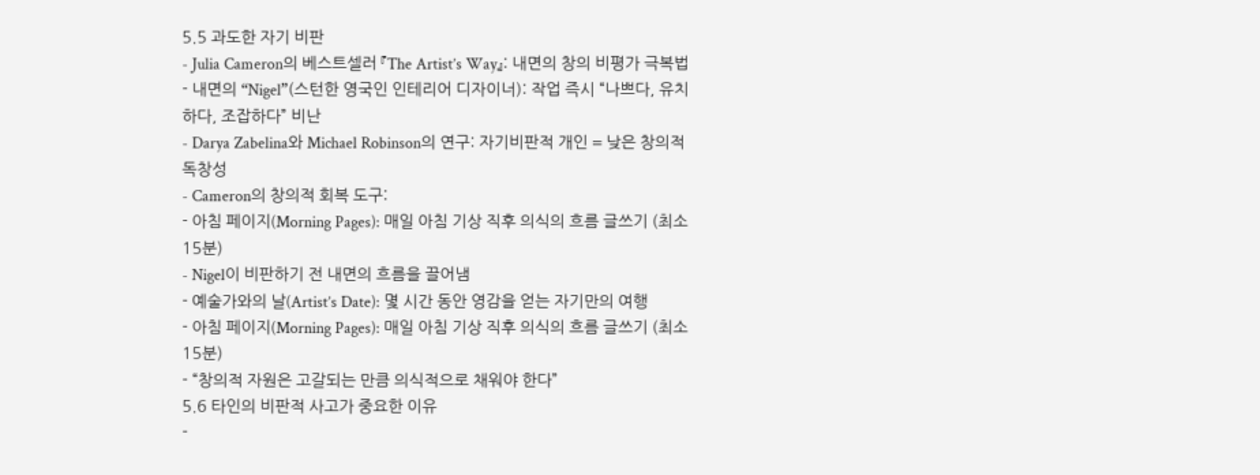5.5 과도한 자기 비판
- Julia Cameron의 베스트셀러 『The Artist’s Way』: 내면의 창의 비평가 극복법
- 내면의 “Nigel”(스턴한 영국인 인테리어 디자이너): 작업 즉시 “나쁘다, 유치하다, 조잡하다” 비난
- Darya Zabelina와 Michael Robinson의 연구: 자기비판적 개인 = 낮은 창의적 독창성
- Cameron의 창의적 회복 도구:
- 아침 페이지(Morning Pages): 매일 아침 기상 직후 의식의 흐름 글쓰기 (최소 15분)
- Nigel이 비판하기 전 내면의 흐름을 끌어냄
- 예술가와의 날(Artist’s Date): 몇 시간 동안 영감을 얻는 자기만의 여행
- 아침 페이지(Morning Pages): 매일 아침 기상 직후 의식의 흐름 글쓰기 (최소 15분)
- “창의적 자원은 고갈되는 만큼 의식적으로 채워야 한다”
5.6 타인의 비판적 사고가 중요한 이유
-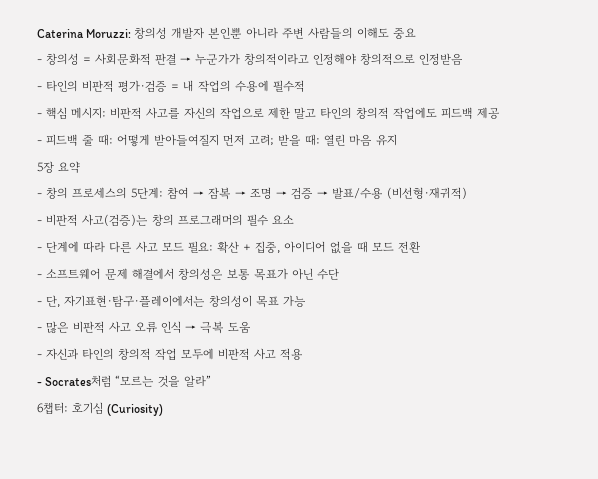Caterina Moruzzi: 창의성 개발자 본인뿐 아니라 주변 사람들의 이해도 중요
- 창의성 = 사회문화적 판결 → 누군가가 창의적이라고 인정해야 창의적으로 인정받음
- 타인의 비판적 평가·검증 = 내 작업의 수용에 필수적
- 핵심 메시지: 비판적 사고를 자신의 작업으로 제한 말고 타인의 창의적 작업에도 피드백 제공
- 피드백 줄 때: 어떻게 받아들여질지 먼저 고려; 받을 때: 열린 마음 유지
5장 요약
- 창의 프로세스의 5단계: 참여 → 잠복 → 조명 → 검증 → 발표/수용 (비선형·재귀적)
- 비판적 사고(검증)는 창의 프로그래머의 필수 요소
- 단계에 따라 다른 사고 모드 필요: 확산 + 집중, 아이디어 없을 때 모드 전환
- 소프트웨어 문제 해결에서 창의성은 보통 목표가 아닌 수단
- 단, 자기표현·탐구·플레이에서는 창의성이 목표 가능
- 많은 비판적 사고 오류 인식 → 극복 도움
- 자신과 타인의 창의적 작업 모두에 비판적 사고 적용
- Socrates처럼 “모르는 것을 알라”
6챕터: 호기심 (Curiosity)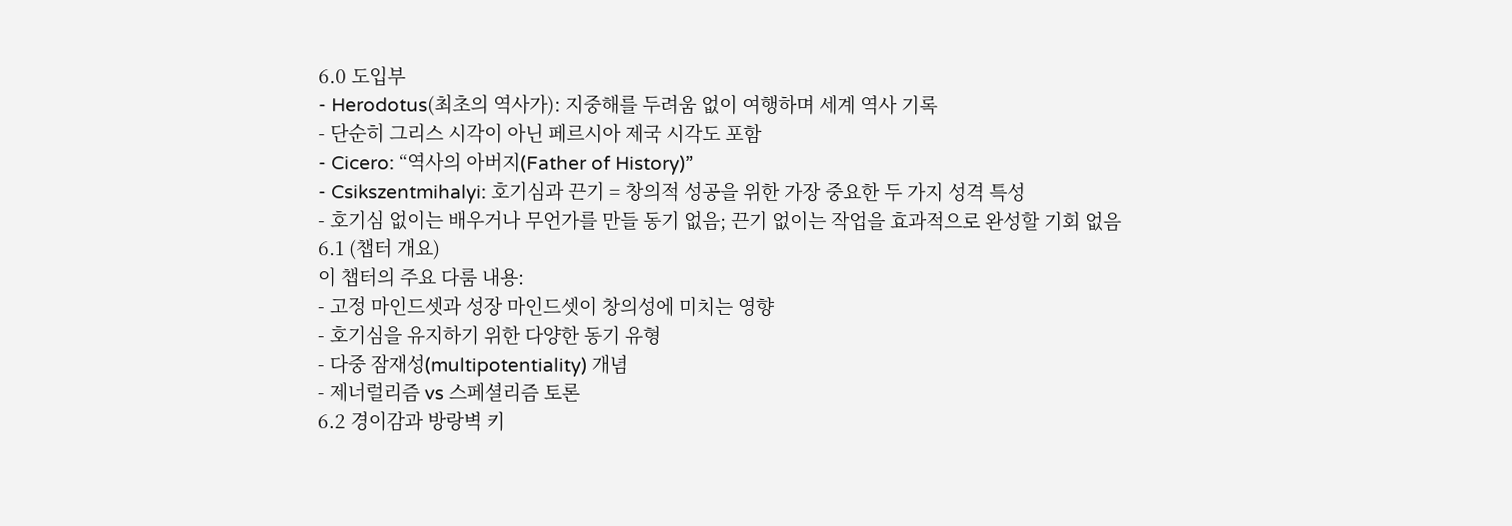6.0 도입부
- Herodotus(최초의 역사가): 지중해를 두려움 없이 여행하며 세계 역사 기록
- 단순히 그리스 시각이 아닌 페르시아 제국 시각도 포함
- Cicero: “역사의 아버지(Father of History)”
- Csikszentmihalyi: 호기심과 끈기 = 창의적 성공을 위한 가장 중요한 두 가지 성격 특성
- 호기심 없이는 배우거나 무언가를 만들 동기 없음; 끈기 없이는 작업을 효과적으로 완성할 기회 없음
6.1 (챕터 개요)
이 챕터의 주요 다룸 내용:
- 고정 마인드셋과 성장 마인드셋이 창의성에 미치는 영향
- 호기심을 유지하기 위한 다양한 동기 유형
- 다중 잠재성(multipotentiality) 개념
- 제너럴리즘 vs 스페셜리즘 토론
6.2 경이감과 방랑벽 키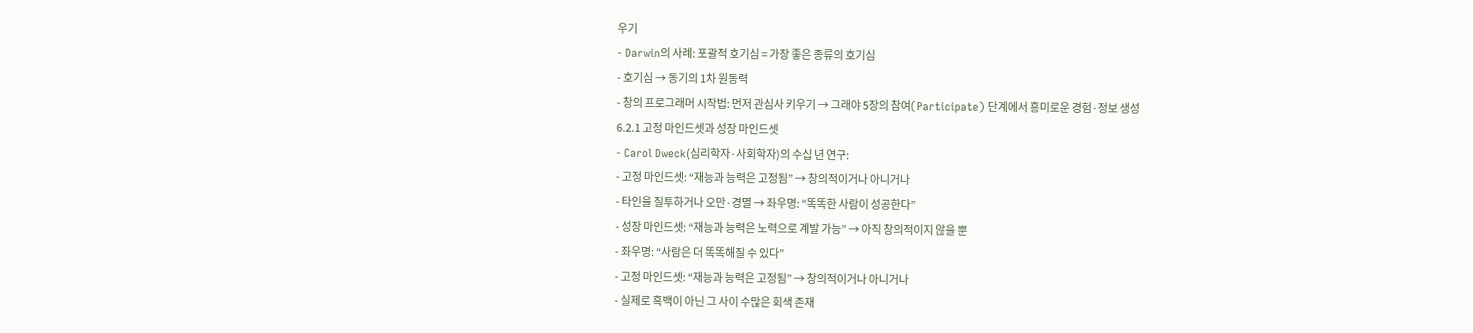우기
- Darwin의 사례: 포괄적 호기심 = 가장 좋은 종류의 호기심
- 호기심 → 동기의 1차 원동력
- 창의 프로그래머 시작법: 먼저 관심사 키우기 → 그래야 5장의 참여(Participate) 단계에서 흥미로운 경험·정보 생성
6.2.1 고정 마인드셋과 성장 마인드셋
- Carol Dweck(심리학자·사회학자)의 수십 년 연구:
- 고정 마인드셋: “재능과 능력은 고정됨” → 창의적이거나 아니거나
- 타인을 질투하거나 오만·경멸 → 좌우명: “똑똑한 사람이 성공한다”
- 성장 마인드셋: “재능과 능력은 노력으로 계발 가능” → 아직 창의적이지 않을 뿐
- 좌우명: “사람은 더 똑똑해질 수 있다”
- 고정 마인드셋: “재능과 능력은 고정됨” → 창의적이거나 아니거나
- 실제로 흑백이 아닌 그 사이 수많은 회색 존재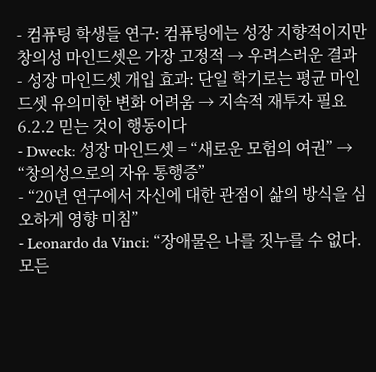- 컴퓨팅 학생들 연구: 컴퓨팅에는 성장 지향적이지만 창의성 마인드셋은 가장 고정적 → 우려스러운 결과
- 성장 마인드셋 개입 효과: 단일 학기로는 평균 마인드셋 유의미한 변화 어려움 → 지속적 재투자 필요
6.2.2 믿는 것이 행동이다
- Dweck: 성장 마인드셋 = “새로운 모험의 여권” → “창의성으로의 자유 통행증”
- “20년 연구에서 자신에 대한 관점이 삶의 방식을 심오하게 영향 미침”
- Leonardo da Vinci: “장애물은 나를 짓누를 수 없다. 모든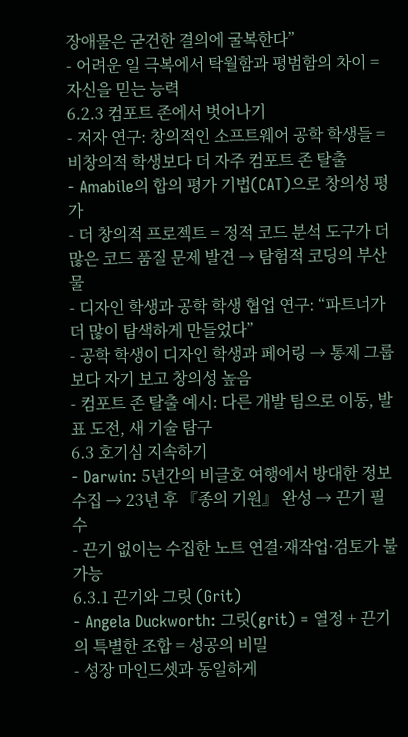장애물은 굳건한 결의에 굴복한다”
- 어려운 일 극복에서 탁월함과 평범함의 차이 = 자신을 믿는 능력
6.2.3 컴포트 존에서 벗어나기
- 저자 연구: 창의적인 소프트웨어 공학 학생들 = 비창의적 학생보다 더 자주 컴포트 존 탈출
- Amabile의 합의 평가 기법(CAT)으로 창의성 평가
- 더 창의적 프로젝트 = 정적 코드 분석 도구가 더 많은 코드 품질 문제 발견 → 탐험적 코딩의 부산물
- 디자인 학생과 공학 학생 협업 연구: “파트너가 더 많이 탐색하게 만들었다”
- 공학 학생이 디자인 학생과 페어링 → 통제 그룹보다 자기 보고 창의성 높음
- 컴포트 존 탈출 예시: 다른 개발 팀으로 이동, 발표 도전, 새 기술 탐구
6.3 호기심 지속하기
- Darwin: 5년간의 비글호 여행에서 방대한 정보 수집 → 23년 후 『종의 기원』 완성 → 끈기 필수
- 끈기 없이는 수집한 노트 연결·재작업·검토가 불가능
6.3.1 끈기와 그릿 (Grit)
- Angela Duckworth: 그릿(grit) = 열정 + 끈기의 특별한 조합 = 성공의 비밀
- 성장 마인드셋과 동일하게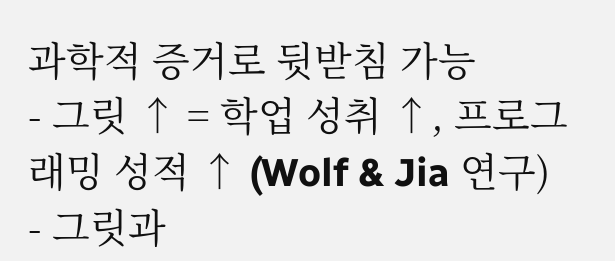과학적 증거로 뒷받침 가능
- 그릿 ↑ = 학업 성취 ↑, 프로그래밍 성적 ↑ (Wolf & Jia 연구)
- 그릿과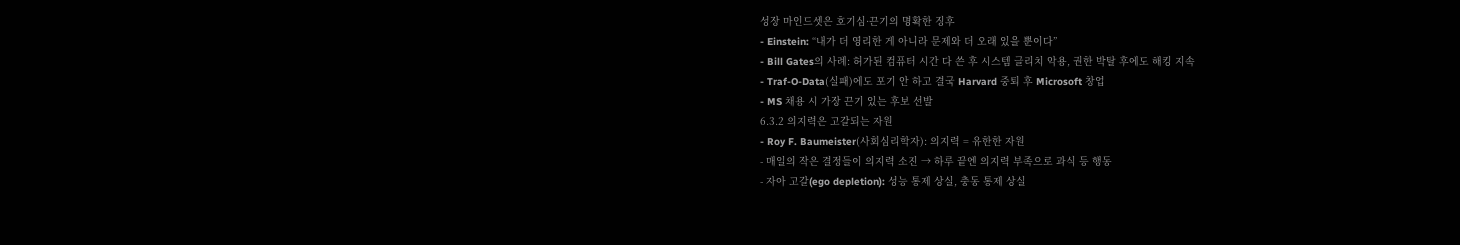성장 마인드셋은 호기심·끈기의 명확한 징후
- Einstein: “내가 더 영리한 게 아니라 문제와 더 오래 있을 뿐이다”
- Bill Gates의 사례: 허가된 컴퓨터 시간 다 쓴 후 시스템 글리치 악용, 권한 박탈 후에도 해킹 지속
- Traf-O-Data(실패)에도 포기 안 하고 결국 Harvard 중퇴 후 Microsoft 창업
- MS 채용 시 가장 끈기 있는 후보 선발
6.3.2 의지력은 고갈되는 자원
- Roy F. Baumeister(사회심리학자): 의지력 = 유한한 자원
- 매일의 작은 결정들이 의지력 소진 → 하루 끝엔 의지력 부족으로 과식 등 행동
- 자아 고갈(ego depletion): 성능 통제 상실, 충동 통제 상실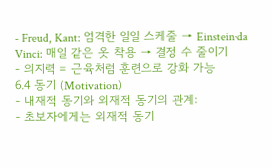- Freud, Kant: 엄격한 일일 스케줄 → Einstein·da Vinci: 매일 같은 옷 착용 → 결정 수 줄이기
- 의지력 = 근육처럼 훈련으로 강화 가능
6.4 동기 (Motivation)
- 내재적 동기와 외재적 동기의 관계:
- 초보자에게는 외재적 동기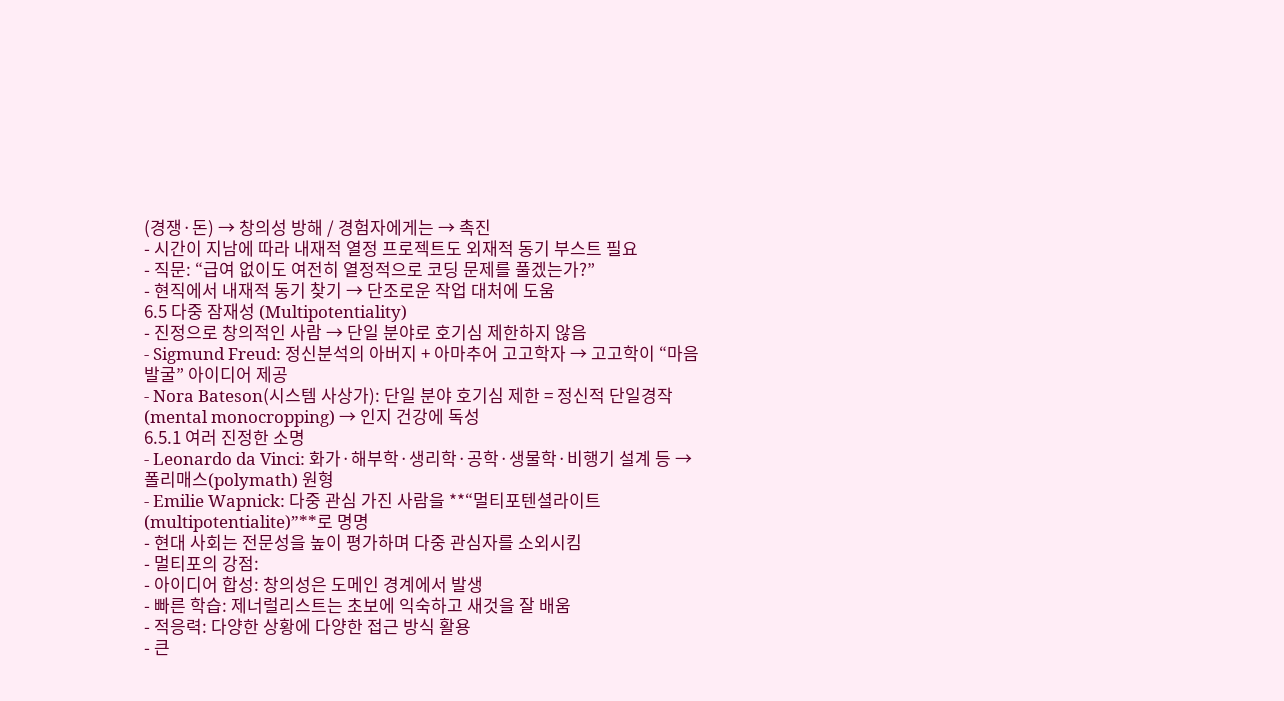(경쟁·돈) → 창의성 방해 / 경험자에게는 → 촉진
- 시간이 지남에 따라 내재적 열정 프로젝트도 외재적 동기 부스트 필요
- 직문: “급여 없이도 여전히 열정적으로 코딩 문제를 풀겠는가?”
- 현직에서 내재적 동기 찾기 → 단조로운 작업 대처에 도움
6.5 다중 잠재성 (Multipotentiality)
- 진정으로 창의적인 사람 → 단일 분야로 호기심 제한하지 않음
- Sigmund Freud: 정신분석의 아버지 + 아마추어 고고학자 → 고고학이 “마음 발굴” 아이디어 제공
- Nora Bateson(시스템 사상가): 단일 분야 호기심 제한 = 정신적 단일경작(mental monocropping) → 인지 건강에 독성
6.5.1 여러 진정한 소명
- Leonardo da Vinci: 화가·해부학·생리학·공학·생물학·비행기 설계 등 → 폴리매스(polymath) 원형
- Emilie Wapnick: 다중 관심 가진 사람을 **“멀티포텐셜라이트(multipotentialite)”**로 명명
- 현대 사회는 전문성을 높이 평가하며 다중 관심자를 소외시킴
- 멀티포의 강점:
- 아이디어 합성: 창의성은 도메인 경계에서 발생
- 빠른 학습: 제너럴리스트는 초보에 익숙하고 새것을 잘 배움
- 적응력: 다양한 상황에 다양한 접근 방식 활용
- 큰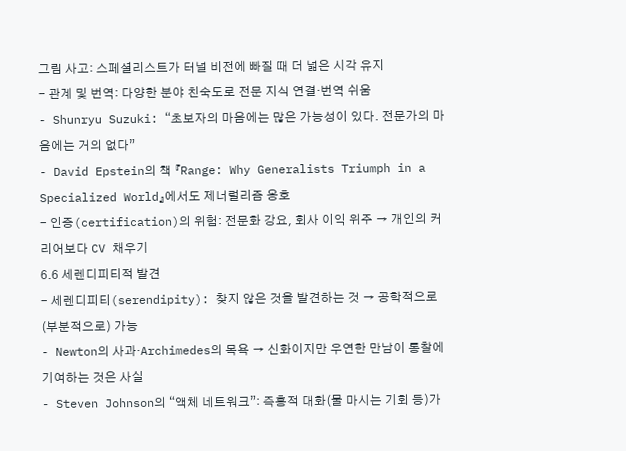그림 사고: 스페셜리스트가 터널 비전에 빠질 때 더 넓은 시각 유지
- 관계 및 번역: 다양한 분야 친숙도로 전문 지식 연결·번역 쉬움
- Shunryu Suzuki: “초보자의 마음에는 많은 가능성이 있다. 전문가의 마음에는 거의 없다”
- David Epstein의 책 『Range: Why Generalists Triumph in a Specialized World』에서도 제너럴리즘 옹호
- 인증(certification)의 위험: 전문화 강요, 회사 이익 위주 → 개인의 커리어보다 CV 채우기
6.6 세렌디피티적 발견
- 세렌디피티(serendipity): 찾지 않은 것을 발견하는 것 → 공학적으로 (부분적으로) 가능
- Newton의 사과·Archimedes의 목욕 → 신화이지만 우연한 만남이 통찰에 기여하는 것은 사실
- Steven Johnson의 “액체 네트워크”: 즉흥적 대화(물 마시는 기회 등)가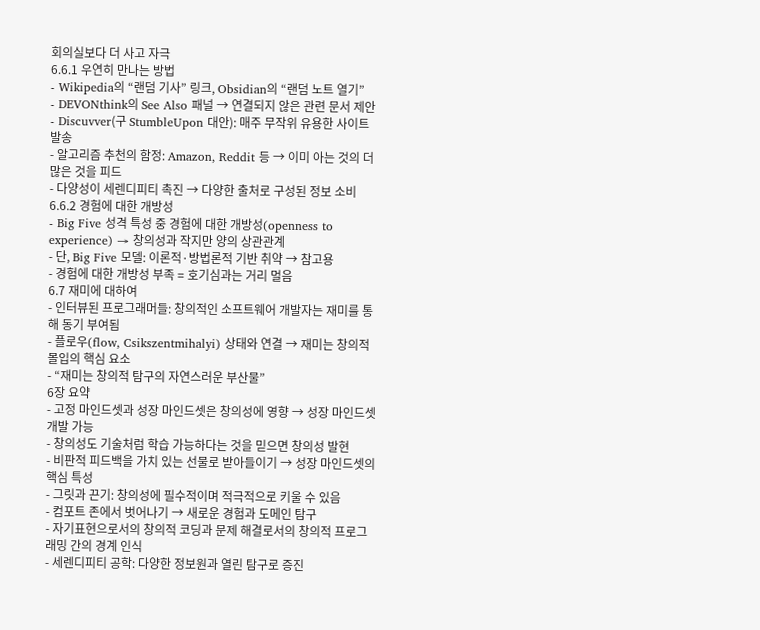회의실보다 더 사고 자극
6.6.1 우연히 만나는 방법
- Wikipedia의 “랜덤 기사” 링크, Obsidian의 “랜덤 노트 열기”
- DEVONthink의 See Also 패널 → 연결되지 않은 관련 문서 제안
- Discuvver(구 StumbleUpon 대안): 매주 무작위 유용한 사이트 발송
- 알고리즘 추천의 함정: Amazon, Reddit 등 → 이미 아는 것의 더 많은 것을 피드
- 다양성이 세렌디피티 촉진 → 다양한 출처로 구성된 정보 소비
6.6.2 경험에 대한 개방성
- Big Five 성격 특성 중 경험에 대한 개방성(openness to experience) → 창의성과 작지만 양의 상관관계
- 단, Big Five 모델: 이론적·방법론적 기반 취약 → 참고용
- 경험에 대한 개방성 부족 = 호기심과는 거리 멀음
6.7 재미에 대하여
- 인터뷰된 프로그래머들: 창의적인 소프트웨어 개발자는 재미를 통해 동기 부여됨
- 플로우(flow, Csikszentmihalyi) 상태와 연결 → 재미는 창의적 몰입의 핵심 요소
- “재미는 창의적 탐구의 자연스러운 부산물”
6장 요약
- 고정 마인드셋과 성장 마인드셋은 창의성에 영향 → 성장 마인드셋 개발 가능
- 창의성도 기술처럼 학습 가능하다는 것을 믿으면 창의성 발현
- 비판적 피드백을 가치 있는 선물로 받아들이기 → 성장 마인드셋의 핵심 특성
- 그릿과 끈기: 창의성에 필수적이며 적극적으로 키울 수 있음
- 컴포트 존에서 벗어나기 → 새로운 경험과 도메인 탐구
- 자기표현으로서의 창의적 코딩과 문제 해결로서의 창의적 프로그래밍 간의 경계 인식
- 세렌디피티 공학: 다양한 정보원과 열린 탐구로 증진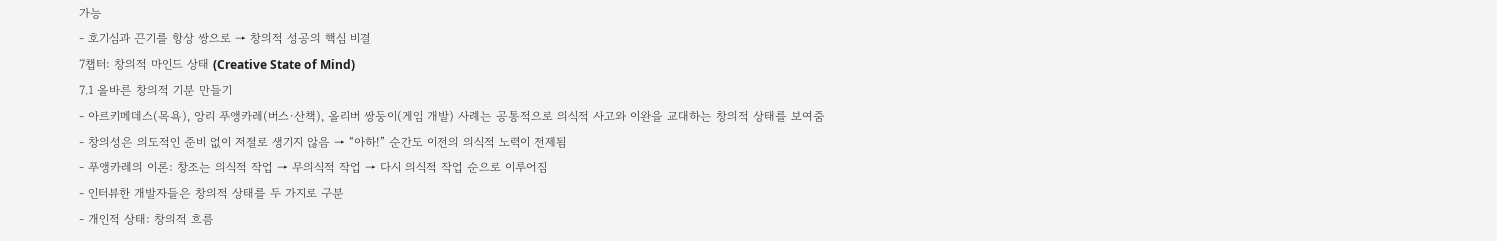가능
- 호기심과 끈기를 항상 쌍으로 → 창의적 성공의 핵심 비결
7챕터: 창의적 마인드 상태 (Creative State of Mind)
7.1 올바른 창의적 기분 만들기
- 아르키메데스(목욕), 앙리 푸앵카레(버스·산책), 올리버 쌍둥이(게임 개발) 사례는 공통적으로 의식적 사고와 이완을 교대하는 창의적 상태를 보여줌
- 창의성은 의도적인 준비 없이 저절로 생기지 않음 → “아하!” 순간도 이전의 의식적 노력이 전제됨
- 푸앵카레의 이론: 창조는 의식적 작업 → 무의식적 작업 → 다시 의식적 작업 순으로 이루어짐
- 인터뷰한 개발자들은 창의적 상태를 두 가지로 구분
- 개인적 상태: 창의적 흐름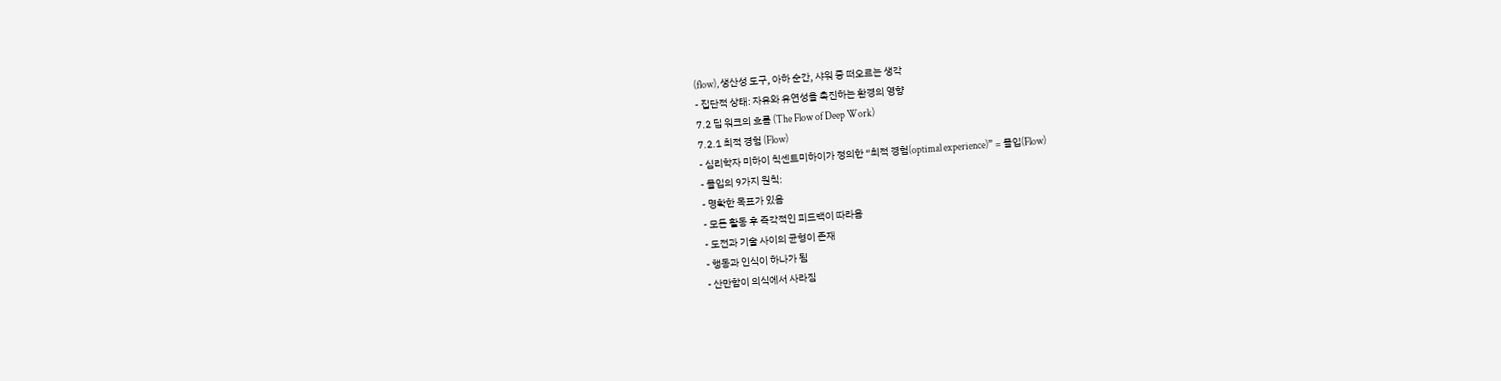(flow), 생산성 도구, 아하 순간, 샤워 중 떠오르는 생각
- 집단적 상태: 자유와 유연성을 촉진하는 환경의 영향
7.2 딥 워크의 흐름 (The Flow of Deep Work)
7.2.1 최적 경험 (Flow)
- 심리학자 미하이 칙센트미하이가 정의한 “최적 경험(optimal experience)” = 몰입(Flow)
- 몰입의 9가지 원칙:
- 명확한 목표가 있음
- 모든 활동 후 즉각적인 피드백이 따라옴
- 도전과 기술 사이의 균형이 존재
- 행동과 인식이 하나가 됨
- 산만함이 의식에서 사라짐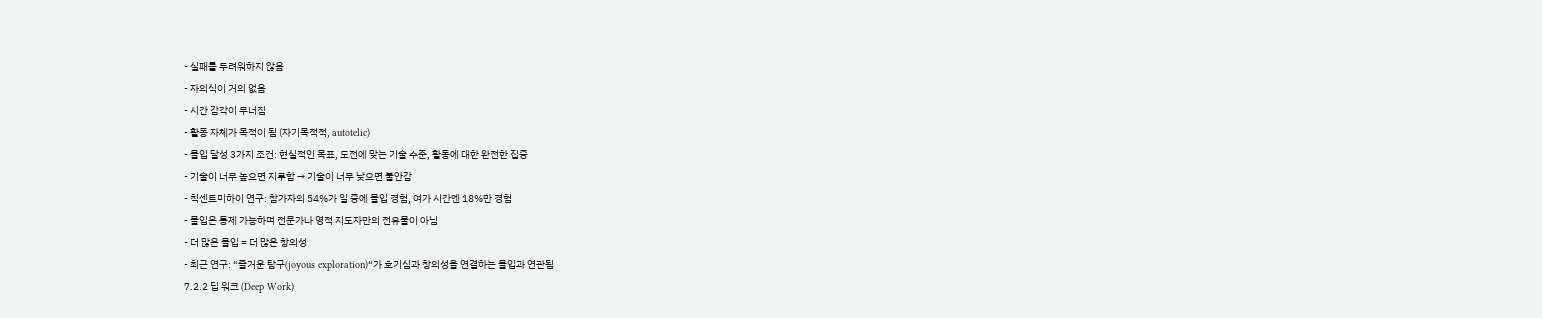- 실패를 두려워하지 않음
- 자의식이 거의 없음
- 시간 감각이 무너짐
- 활동 자체가 목적이 됨 (자기목적적, autotelic)
- 몰입 달성 3가지 조건: 현실적인 목표, 도전에 맞는 기술 수준, 활동에 대한 완전한 집중
- 기술이 너무 높으면 지루함 → 기술이 너무 낮으면 불안감
- 칙센트미하이 연구: 참가자의 54%가 일 중에 몰입 경험, 여가 시간엔 18%만 경험
- 몰입은 통제 가능하며 전문가나 영적 지도자만의 전유물이 아님
- 더 많은 몰입 = 더 많은 창의성
- 최근 연구: “즐거운 탐구(joyous exploration)“가 호기심과 창의성을 연결하는 몰입과 연관됨
7.2.2 딥 워크 (Deep Work)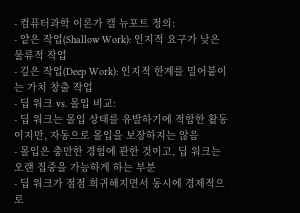- 컴퓨터과학 이론가 캘 뉴포트 정의:
- 얕은 작업(Shallow Work): 인지적 요구가 낮은 물류적 작업
- 깊은 작업(Deep Work): 인지적 한계를 밀어붙이는 가치 창출 작업
- 딥 워크 vs. 몰입 비교:
- 딥 워크는 몰입 상태를 유발하기에 적합한 활동이지만, 자동으로 몰입을 보장하지는 않음
- 몰입은 충만한 경험에 관한 것이고, 딥 워크는 오랜 집중을 가능하게 하는 부분
- 딥 워크가 점점 희귀해지면서 동시에 경제적으로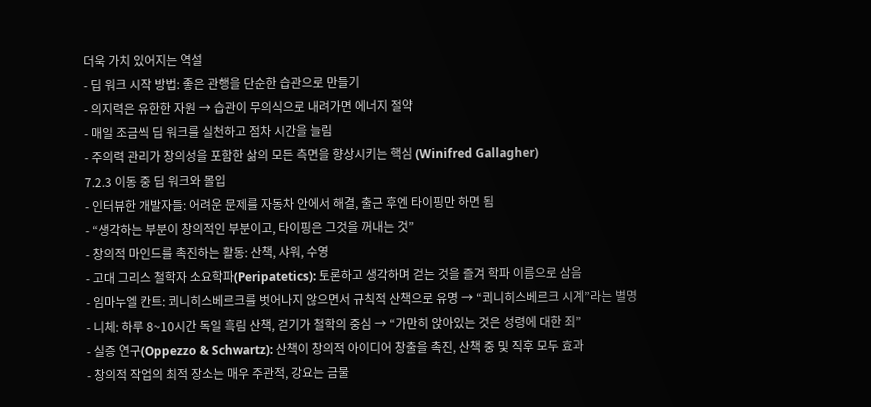더욱 가치 있어지는 역설
- 딥 워크 시작 방법: 좋은 관행을 단순한 습관으로 만들기
- 의지력은 유한한 자원 → 습관이 무의식으로 내려가면 에너지 절약
- 매일 조금씩 딥 워크를 실천하고 점차 시간을 늘림
- 주의력 관리가 창의성을 포함한 삶의 모든 측면을 향상시키는 핵심 (Winifred Gallagher)
7.2.3 이동 중 딥 워크와 몰입
- 인터뷰한 개발자들: 어려운 문제를 자동차 안에서 해결, 출근 후엔 타이핑만 하면 됨
- “생각하는 부분이 창의적인 부분이고, 타이핑은 그것을 꺼내는 것”
- 창의적 마인드를 촉진하는 활동: 산책, 샤워, 수영
- 고대 그리스 철학자 소요학파(Peripatetics): 토론하고 생각하며 걷는 것을 즐겨 학파 이름으로 삼음
- 임마누엘 칸트: 쾨니히스베르크를 벗어나지 않으면서 규칙적 산책으로 유명 → “쾨니히스베르크 시계”라는 별명
- 니체: 하루 8~10시간 독일 흑림 산책, 걷기가 철학의 중심 → “가만히 앉아있는 것은 성령에 대한 죄”
- 실증 연구(Oppezzo & Schwartz): 산책이 창의적 아이디어 창출을 촉진, 산책 중 및 직후 모두 효과
- 창의적 작업의 최적 장소는 매우 주관적, 강요는 금물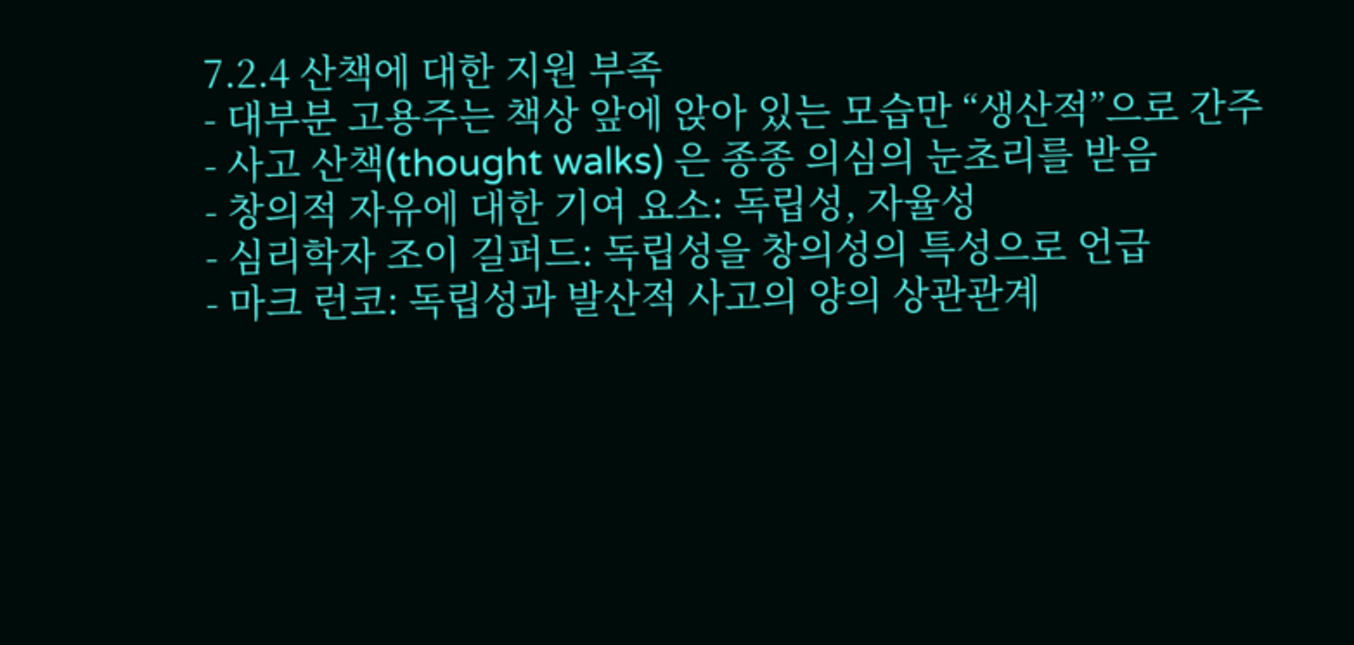7.2.4 산책에 대한 지원 부족
- 대부분 고용주는 책상 앞에 앉아 있는 모습만 “생산적”으로 간주
- 사고 산책(thought walks) 은 종종 의심의 눈초리를 받음
- 창의적 자유에 대한 기여 요소: 독립성, 자율성
- 심리학자 조이 길퍼드: 독립성을 창의성의 특성으로 언급
- 마크 런코: 독립성과 발산적 사고의 양의 상관관계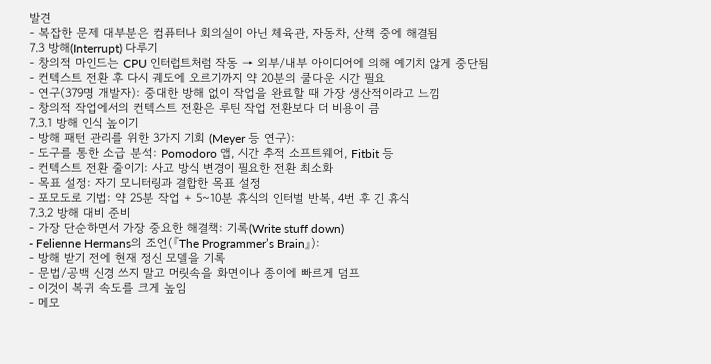발견
- 복잡한 문제 대부분은 컴퓨터나 회의실이 아닌 체육관, 자동차, 산책 중에 해결됨
7.3 방해(Interrupt) 다루기
- 창의적 마인드는 CPU 인터럽트처럼 작동 → 외부/내부 아이디어에 의해 예기치 않게 중단됨
- 컨텍스트 전환 후 다시 궤도에 오르기까지 약 20분의 쿨다운 시간 필요
- 연구(379명 개발자): 중대한 방해 없이 작업을 완료할 때 가장 생산적이라고 느낌
- 창의적 작업에서의 컨텍스트 전환은 루틴 작업 전환보다 더 비용이 큼
7.3.1 방해 인식 높이기
- 방해 패턴 관리를 위한 3가지 기회 (Meyer 등 연구):
- 도구를 통한 소급 분석: Pomodoro 앱, 시간 추적 소프트웨어, Fitbit 등
- 컨텍스트 전환 줄이기: 사고 방식 변경이 필요한 전환 최소화
- 목표 설정: 자기 모니터링과 결합한 목표 설정
- 포모도로 기법: 약 25분 작업 + 5~10분 휴식의 인터벌 반복, 4번 후 긴 휴식
7.3.2 방해 대비 준비
- 가장 단순하면서 가장 중요한 해결책: 기록(Write stuff down)
- Felienne Hermans의 조언(『The Programmer’s Brain』):
- 방해 받기 전에 현재 정신 모델을 기록
- 문법/공백 신경 쓰지 말고 머릿속을 화면이나 종이에 빠르게 덤프
- 이것이 복귀 속도를 크게 높임
- 메모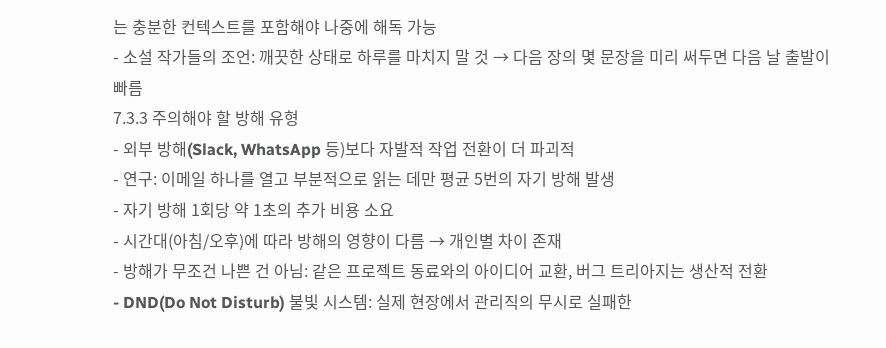는 충분한 컨텍스트를 포함해야 나중에 해독 가능
- 소설 작가들의 조언: 깨끗한 상태로 하루를 마치지 말 것 → 다음 장의 몇 문장을 미리 써두면 다음 날 출발이 빠름
7.3.3 주의해야 할 방해 유형
- 외부 방해(Slack, WhatsApp 등)보다 자발적 작업 전환이 더 파괴적
- 연구: 이메일 하나를 열고 부분적으로 읽는 데만 평균 5번의 자기 방해 발생
- 자기 방해 1회당 약 1초의 추가 비용 소요
- 시간대(아침/오후)에 따라 방해의 영향이 다름 → 개인별 차이 존재
- 방해가 무조건 나쁜 건 아님: 같은 프로젝트 동료와의 아이디어 교환, 버그 트리아지는 생산적 전환
- DND(Do Not Disturb) 불빛 시스템: 실제 현장에서 관리직의 무시로 실패한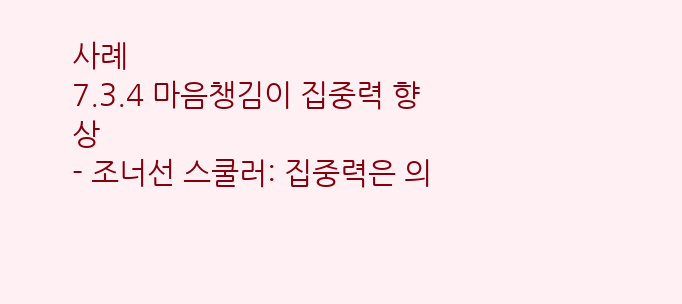사례
7.3.4 마음챙김이 집중력 향상
- 조너선 스쿨러: 집중력은 의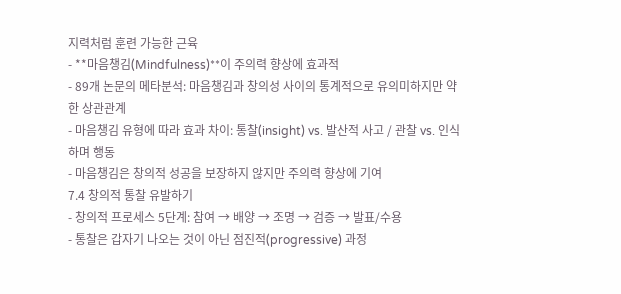지력처럼 훈련 가능한 근육
- **마음챙김(Mindfulness)**이 주의력 향상에 효과적
- 89개 논문의 메타분석: 마음챙김과 창의성 사이의 통계적으로 유의미하지만 약한 상관관계
- 마음챙김 유형에 따라 효과 차이: 통찰(insight) vs. 발산적 사고 / 관찰 vs. 인식하며 행동
- 마음챙김은 창의적 성공을 보장하지 않지만 주의력 향상에 기여
7.4 창의적 통찰 유발하기
- 창의적 프로세스 5단계: 참여 → 배양 → 조명 → 검증 → 발표/수용
- 통찰은 갑자기 나오는 것이 아닌 점진적(progressive) 과정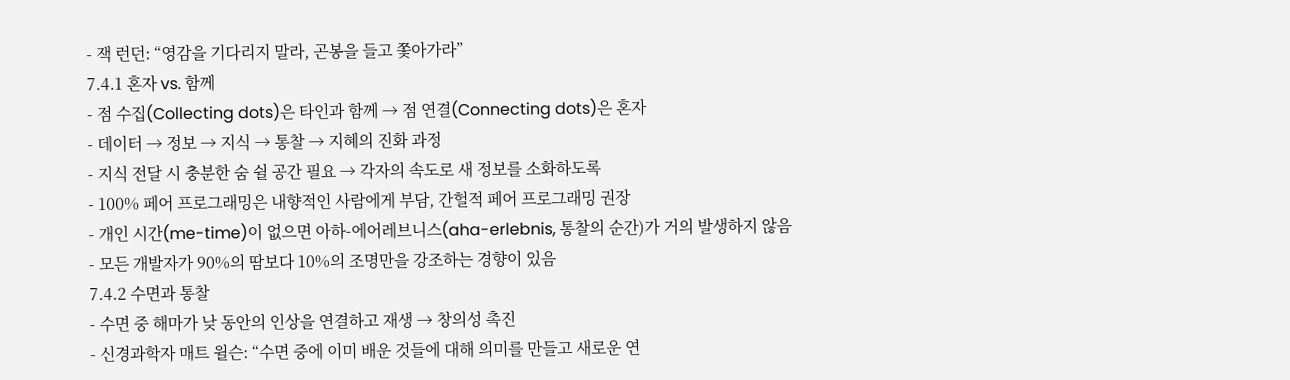- 잭 런던: “영감을 기다리지 말라, 곤봉을 들고 쫓아가라”
7.4.1 혼자 vs. 함께
- 점 수집(Collecting dots)은 타인과 함께 → 점 연결(Connecting dots)은 혼자
- 데이터 → 정보 → 지식 → 통찰 → 지혜의 진화 과정
- 지식 전달 시 충분한 숨 쉴 공간 필요 → 각자의 속도로 새 정보를 소화하도록
- 100% 페어 프로그래밍은 내향적인 사람에게 부담, 간헐적 페어 프로그래밍 권장
- 개인 시간(me-time)이 없으면 아하-에어레브니스(aha-erlebnis, 통찰의 순간)가 거의 발생하지 않음
- 모든 개발자가 90%의 땀보다 10%의 조명만을 강조하는 경향이 있음
7.4.2 수면과 통찰
- 수면 중 해마가 낮 동안의 인상을 연결하고 재생 → 창의성 촉진
- 신경과학자 매트 윌슨: “수면 중에 이미 배운 것들에 대해 의미를 만들고 새로운 연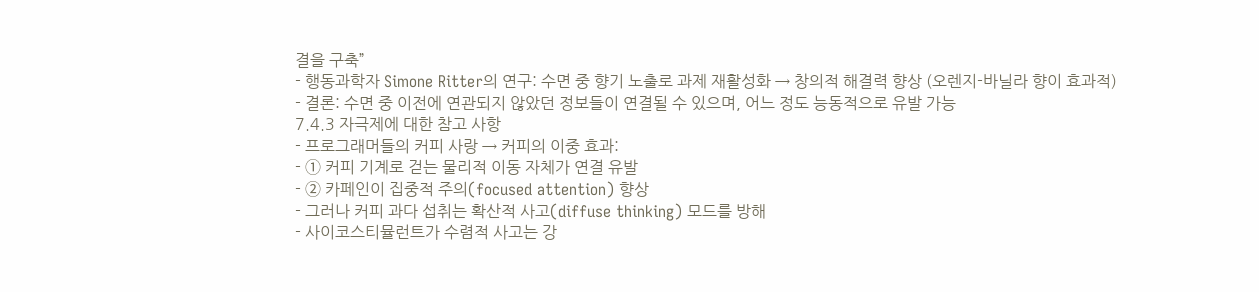결을 구축”
- 행동과학자 Simone Ritter의 연구: 수면 중 향기 노출로 과제 재활성화 → 창의적 해결력 향상 (오렌지-바닐라 향이 효과적)
- 결론: 수면 중 이전에 연관되지 않았던 정보들이 연결될 수 있으며, 어느 정도 능동적으로 유발 가능
7.4.3 자극제에 대한 참고 사항
- 프로그래머들의 커피 사랑 → 커피의 이중 효과:
- ① 커피 기계로 걷는 물리적 이동 자체가 연결 유발
- ② 카페인이 집중적 주의(focused attention) 향상
- 그러나 커피 과다 섭취는 확산적 사고(diffuse thinking) 모드를 방해
- 사이코스티뮬런트가 수렴적 사고는 강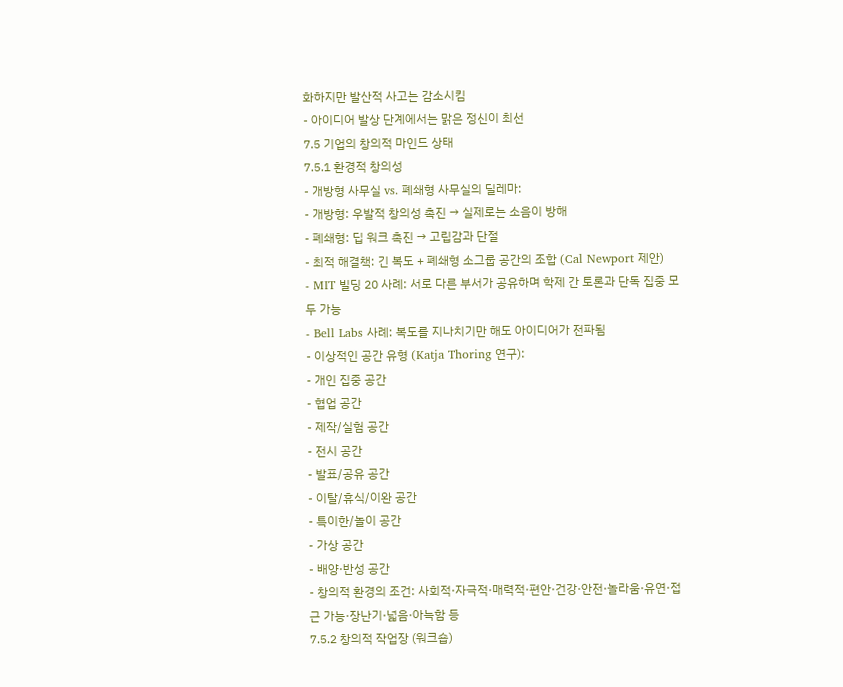화하지만 발산적 사고는 감소시킴
- 아이디어 발상 단계에서는 맑은 정신이 최선
7.5 기업의 창의적 마인드 상태
7.5.1 환경적 창의성
- 개방형 사무실 vs. 폐쇄형 사무실의 딜레마:
- 개방형: 우발적 창의성 촉진 → 실제로는 소음이 방해
- 폐쇄형: 딥 워크 촉진 → 고립감과 단절
- 최적 해결책: 긴 복도 + 폐쇄형 소그룹 공간의 조합 (Cal Newport 제안)
- MIT 빌딩 20 사례: 서로 다른 부서가 공유하며 학제 간 토론과 단독 집중 모두 가능
- Bell Labs 사례: 복도를 지나치기만 해도 아이디어가 전파됨
- 이상적인 공간 유형 (Katja Thoring 연구):
- 개인 집중 공간
- 협업 공간
- 제작/실험 공간
- 전시 공간
- 발표/공유 공간
- 이탈/휴식/이완 공간
- 특이한/놀이 공간
- 가상 공간
- 배양·반성 공간
- 창의적 환경의 조건: 사회적·자극적·매력적·편안·건강·안전·놀라움·유연·접근 가능·장난기·넓음·아늑함 등
7.5.2 창의적 작업장 (워크숍)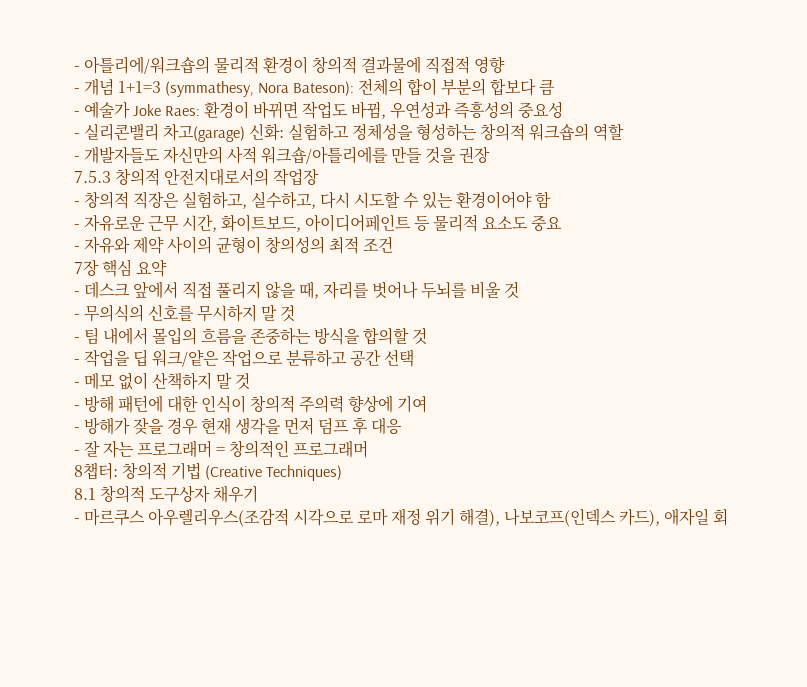- 아틀리에/워크숍의 물리적 환경이 창의적 결과물에 직접적 영향
- 개념 1+1=3 (symmathesy, Nora Bateson): 전체의 합이 부분의 합보다 큼
- 예술가 Joke Raes: 환경이 바뀌면 작업도 바뀜, 우연성과 즉흥성의 중요성
- 실리콘밸리 차고(garage) 신화: 실험하고 정체성을 형성하는 창의적 워크숍의 역할
- 개발자들도 자신만의 사적 워크숍/아틀리에를 만들 것을 권장
7.5.3 창의적 안전지대로서의 작업장
- 창의적 직장은 실험하고, 실수하고, 다시 시도할 수 있는 환경이어야 함
- 자유로운 근무 시간, 화이트보드, 아이디어페인트 등 물리적 요소도 중요
- 자유와 제약 사이의 균형이 창의성의 최적 조건
7장 핵심 요약
- 데스크 앞에서 직접 풀리지 않을 때, 자리를 벗어나 두뇌를 비울 것
- 무의식의 신호를 무시하지 말 것
- 팀 내에서 몰입의 흐름을 존중하는 방식을 합의할 것
- 작업을 딥 워크/얕은 작업으로 분류하고 공간 선택
- 메모 없이 산책하지 말 것
- 방해 패턴에 대한 인식이 창의적 주의력 향상에 기여
- 방해가 잦을 경우 현재 생각을 먼저 덤프 후 대응
- 잘 자는 프로그래머 = 창의적인 프로그래머
8챕터: 창의적 기법 (Creative Techniques)
8.1 창의적 도구상자 채우기
- 마르쿠스 아우렐리우스(조감적 시각으로 로마 재정 위기 해결), 나보코프(인덱스 카드), 애자일 회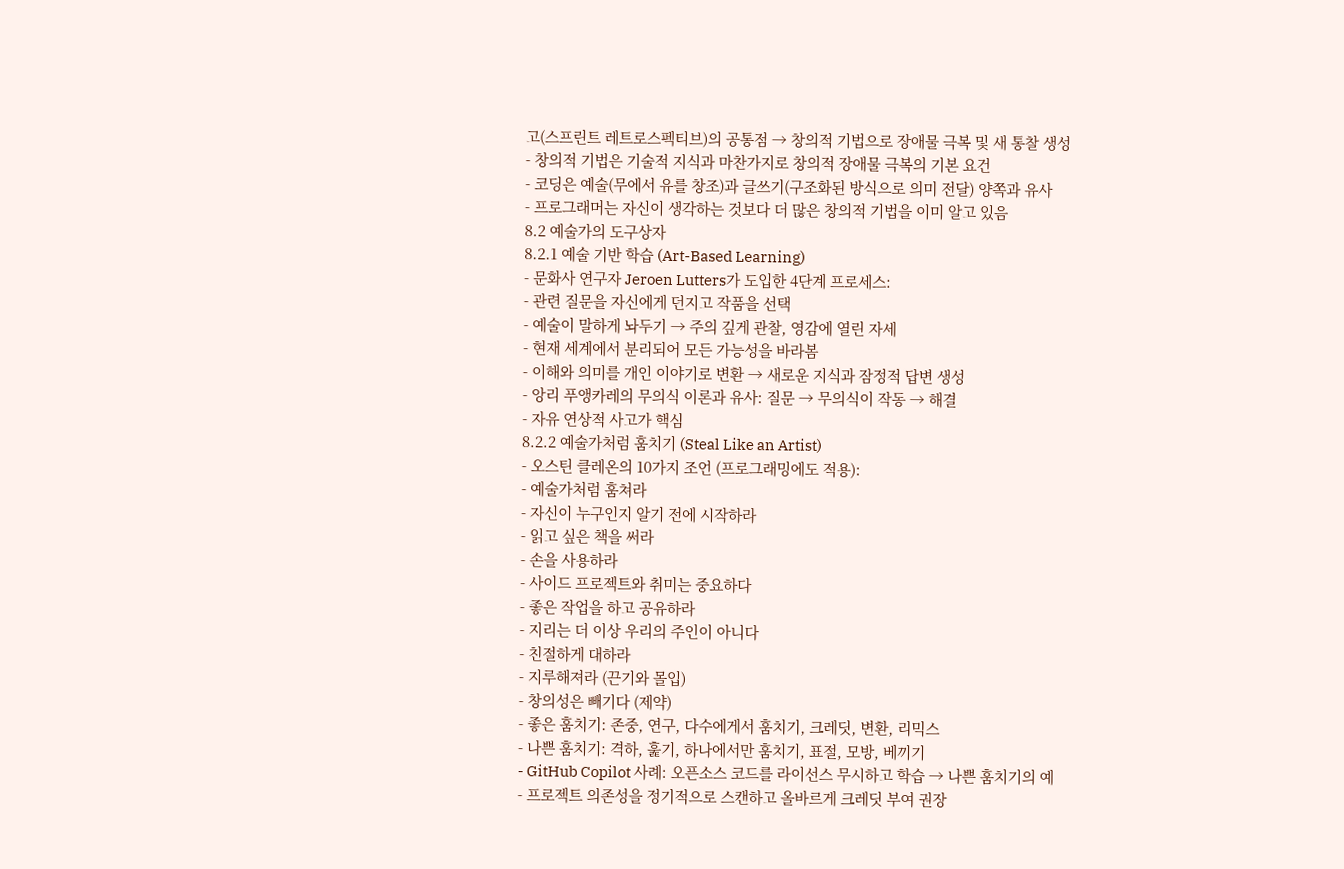고(스프린트 레트로스펙티브)의 공통점 → 창의적 기법으로 장애물 극복 및 새 통찰 생성
- 창의적 기법은 기술적 지식과 마찬가지로 창의적 장애물 극복의 기본 요건
- 코딩은 예술(무에서 유를 창조)과 글쓰기(구조화된 방식으로 의미 전달) 양쪽과 유사
- 프로그래머는 자신이 생각하는 것보다 더 많은 창의적 기법을 이미 알고 있음
8.2 예술가의 도구상자
8.2.1 예술 기반 학습 (Art-Based Learning)
- 문화사 연구자 Jeroen Lutters가 도입한 4단계 프로세스:
- 관련 질문을 자신에게 던지고 작품을 선택
- 예술이 말하게 놔두기 → 주의 깊게 관찰, 영감에 열린 자세
- 현재 세계에서 분리되어 모든 가능성을 바라봄
- 이해와 의미를 개인 이야기로 변환 → 새로운 지식과 잠정적 답변 생성
- 앙리 푸앵카레의 무의식 이론과 유사: 질문 → 무의식이 작동 → 해결
- 자유 연상적 사고가 핵심
8.2.2 예술가처럼 훔치기 (Steal Like an Artist)
- 오스틴 클레온의 10가지 조언 (프로그래밍에도 적용):
- 예술가처럼 훔쳐라
- 자신이 누구인지 알기 전에 시작하라
- 읽고 싶은 책을 써라
- 손을 사용하라
- 사이드 프로젝트와 취미는 중요하다
- 좋은 작업을 하고 공유하라
- 지리는 더 이상 우리의 주인이 아니다
- 친절하게 대하라
- 지루해져라 (끈기와 몰입)
- 창의성은 빼기다 (제약)
- 좋은 훔치기: 존중, 연구, 다수에게서 훔치기, 크레딧, 변환, 리믹스
- 나쁜 훔치기: 격하, 훑기, 하나에서만 훔치기, 표절, 모방, 베끼기
- GitHub Copilot 사례: 오픈소스 코드를 라이선스 무시하고 학습 → 나쁜 훔치기의 예
- 프로젝트 의존성을 정기적으로 스캔하고 올바르게 크레딧 부여 권장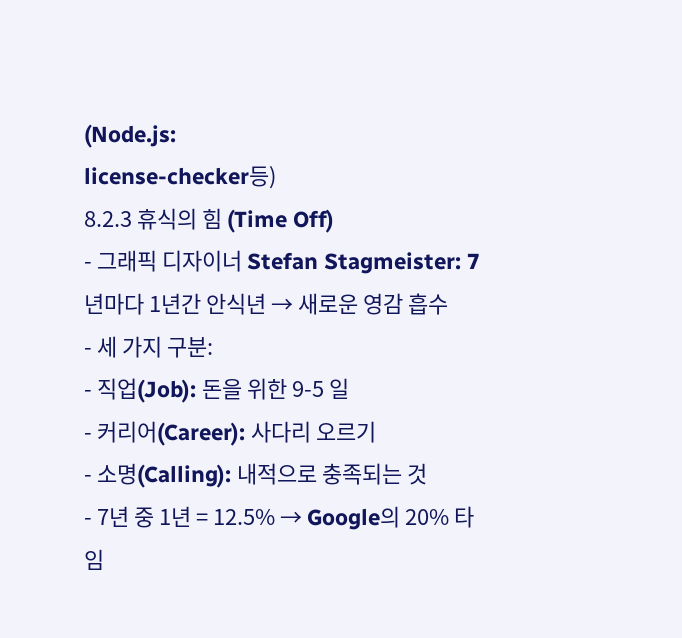(Node.js:
license-checker등)
8.2.3 휴식의 힘 (Time Off)
- 그래픽 디자이너 Stefan Stagmeister: 7년마다 1년간 안식년 → 새로운 영감 흡수
- 세 가지 구분:
- 직업(Job): 돈을 위한 9-5 일
- 커리어(Career): 사다리 오르기
- 소명(Calling): 내적으로 충족되는 것
- 7년 중 1년 = 12.5% → Google의 20% 타임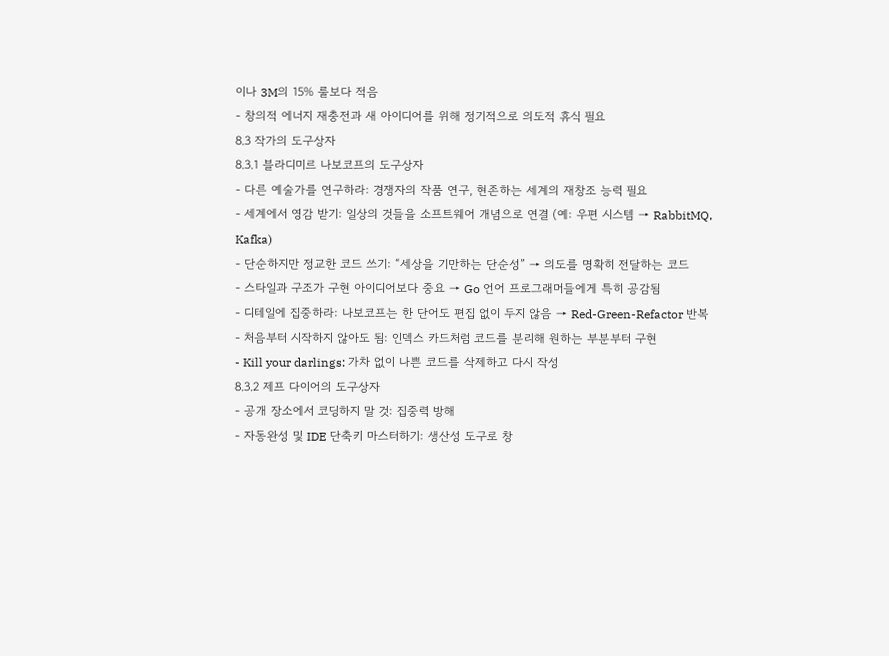이나 3M의 15% 룰보다 적음
- 창의적 에너지 재충전과 새 아이디어를 위해 정기적으로 의도적 휴식 필요
8.3 작가의 도구상자
8.3.1 블라디미르 나보코프의 도구상자
- 다른 예술가를 연구하라: 경쟁자의 작품 연구, 현존하는 세계의 재창조 능력 필요
- 세계에서 영감 받기: 일상의 것들을 소프트웨어 개념으로 연결 (예: 우편 시스템 → RabbitMQ, Kafka)
- 단순하지만 정교한 코드 쓰기: “세상을 기만하는 단순성” → 의도를 명확히 전달하는 코드
- 스타일과 구조가 구현 아이디어보다 중요 → Go 언어 프로그래머들에게 특히 공감됨
- 디테일에 집중하라: 나보코프는 한 단어도 편집 없이 두지 않음 → Red-Green-Refactor 반복
- 처음부터 시작하지 않아도 됨: 인덱스 카드처럼 코드를 분리해 원하는 부분부터 구현
- Kill your darlings: 가차 없이 나쁜 코드를 삭제하고 다시 작성
8.3.2 제프 다이어의 도구상자
- 공개 장소에서 코딩하지 말 것: 집중력 방해
- 자동완성 및 IDE 단축키 마스터하기: 생산성 도구로 창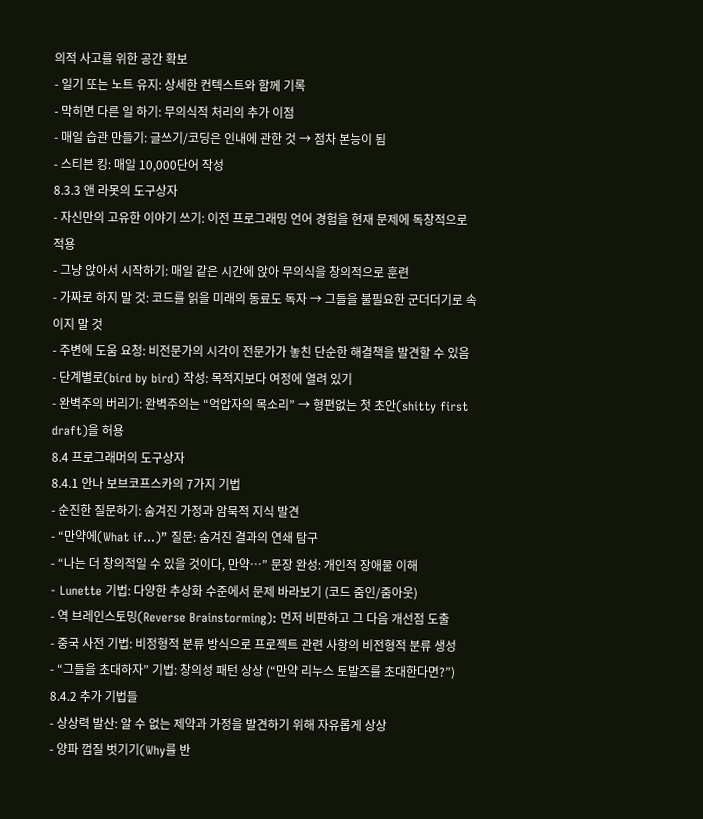의적 사고를 위한 공간 확보
- 일기 또는 노트 유지: 상세한 컨텍스트와 함께 기록
- 막히면 다른 일 하기: 무의식적 처리의 추가 이점
- 매일 습관 만들기: 글쓰기/코딩은 인내에 관한 것 → 점차 본능이 됨
- 스티븐 킹: 매일 10,000단어 작성
8.3.3 앤 라못의 도구상자
- 자신만의 고유한 이야기 쓰기: 이전 프로그래밍 언어 경험을 현재 문제에 독창적으로 적용
- 그냥 앉아서 시작하기: 매일 같은 시간에 앉아 무의식을 창의적으로 훈련
- 가짜로 하지 말 것: 코드를 읽을 미래의 동료도 독자 → 그들을 불필요한 군더더기로 속이지 말 것
- 주변에 도움 요청: 비전문가의 시각이 전문가가 놓친 단순한 해결책을 발견할 수 있음
- 단계별로(bird by bird) 작성: 목적지보다 여정에 열려 있기
- 완벽주의 버리기: 완벽주의는 “억압자의 목소리” → 형편없는 첫 초안(shitty first draft)을 허용
8.4 프로그래머의 도구상자
8.4.1 안나 보브코프스카의 7가지 기법
- 순진한 질문하기: 숨겨진 가정과 암묵적 지식 발견
- “만약에(What if…)” 질문: 숨겨진 결과의 연쇄 탐구
- “나는 더 창의적일 수 있을 것이다, 만약…” 문장 완성: 개인적 장애물 이해
- Lunette 기법: 다양한 추상화 수준에서 문제 바라보기 (코드 줌인/줌아웃)
- 역 브레인스토밍(Reverse Brainstorming): 먼저 비판하고 그 다음 개선점 도출
- 중국 사전 기법: 비정형적 분류 방식으로 프로젝트 관련 사항의 비전형적 분류 생성
- “그들을 초대하자” 기법: 창의성 패턴 상상 (“만약 리누스 토발즈를 초대한다면?”)
8.4.2 추가 기법들
- 상상력 발산: 알 수 없는 제약과 가정을 발견하기 위해 자유롭게 상상
- 양파 껍질 벗기기(Why를 반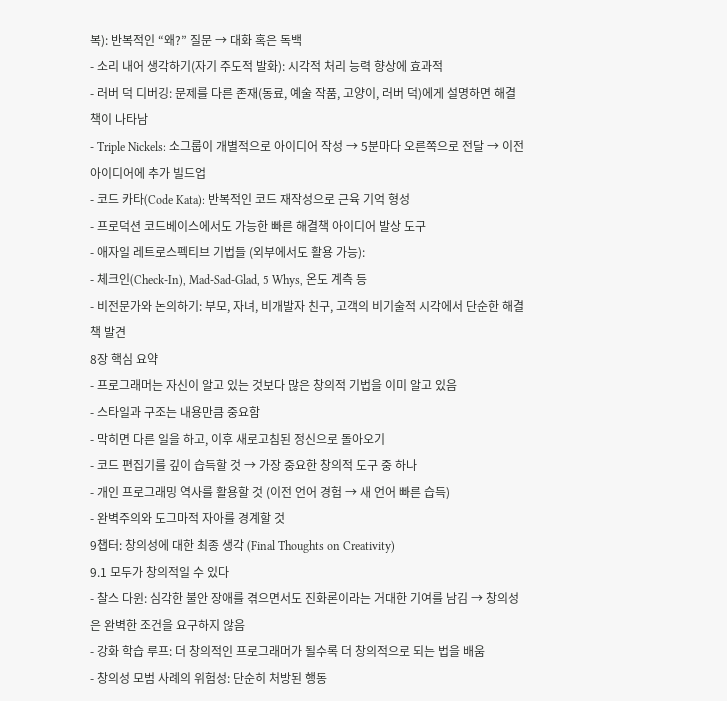복): 반복적인 “왜?” 질문 → 대화 혹은 독백
- 소리 내어 생각하기(자기 주도적 발화): 시각적 처리 능력 향상에 효과적
- 러버 덕 디버깅: 문제를 다른 존재(동료, 예술 작품, 고양이, 러버 덕)에게 설명하면 해결책이 나타남
- Triple Nickels: 소그룹이 개별적으로 아이디어 작성 → 5분마다 오른쪽으로 전달 → 이전 아이디어에 추가 빌드업
- 코드 카타(Code Kata): 반복적인 코드 재작성으로 근육 기억 형성
- 프로덕션 코드베이스에서도 가능한 빠른 해결책 아이디어 발상 도구
- 애자일 레트로스펙티브 기법들 (외부에서도 활용 가능):
- 체크인(Check-In), Mad-Sad-Glad, 5 Whys, 온도 계측 등
- 비전문가와 논의하기: 부모, 자녀, 비개발자 친구, 고객의 비기술적 시각에서 단순한 해결책 발견
8장 핵심 요약
- 프로그래머는 자신이 알고 있는 것보다 많은 창의적 기법을 이미 알고 있음
- 스타일과 구조는 내용만큼 중요함
- 막히면 다른 일을 하고, 이후 새로고침된 정신으로 돌아오기
- 코드 편집기를 깊이 습득할 것 → 가장 중요한 창의적 도구 중 하나
- 개인 프로그래밍 역사를 활용할 것 (이전 언어 경험 → 새 언어 빠른 습득)
- 완벽주의와 도그마적 자아를 경계할 것
9챕터: 창의성에 대한 최종 생각 (Final Thoughts on Creativity)
9.1 모두가 창의적일 수 있다
- 찰스 다윈: 심각한 불안 장애를 겪으면서도 진화론이라는 거대한 기여를 남김 → 창의성은 완벽한 조건을 요구하지 않음
- 강화 학습 루프: 더 창의적인 프로그래머가 될수록 더 창의적으로 되는 법을 배움
- 창의성 모범 사례의 위험성: 단순히 처방된 행동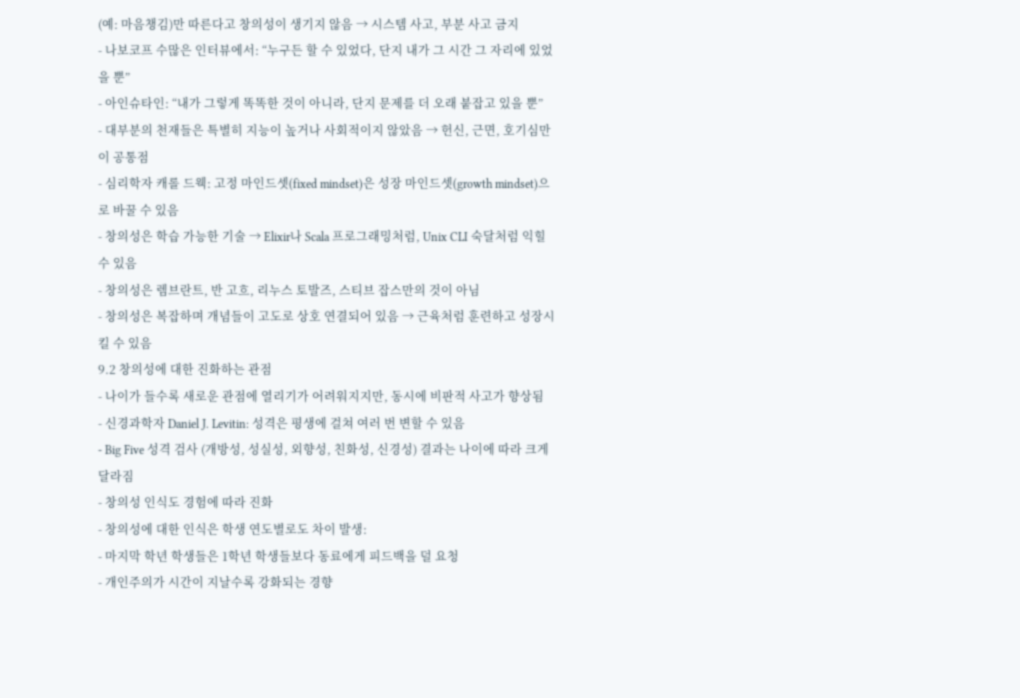(예: 마음챙김)만 따른다고 창의성이 생기지 않음 → 시스템 사고, 부분 사고 금지
- 나보코프 수많은 인터뷰에서: “누구든 할 수 있었다, 단지 내가 그 시간 그 자리에 있었을 뿐”
- 아인슈타인: “내가 그렇게 똑똑한 것이 아니라, 단지 문제를 더 오래 붙잡고 있을 뿐”
- 대부분의 천재들은 특별히 지능이 높거나 사회적이지 않았음 → 헌신, 근면, 호기심만이 공통점
- 심리학자 캐롤 드웩: 고정 마인드셋(fixed mindset)은 성장 마인드셋(growth mindset)으로 바꿀 수 있음
- 창의성은 학습 가능한 기술 → Elixir나 Scala 프로그래밍처럼, Unix CLI 숙달처럼 익힐 수 있음
- 창의성은 렘브란트, 반 고흐, 리누스 토발즈, 스티브 잡스만의 것이 아님
- 창의성은 복잡하며 개념들이 고도로 상호 연결되어 있음 → 근육처럼 훈련하고 성장시킬 수 있음
9.2 창의성에 대한 진화하는 관점
- 나이가 들수록 새로운 관점에 열리기가 어려워지지만, 동시에 비판적 사고가 향상됨
- 신경과학자 Daniel J. Levitin: 성격은 평생에 걸쳐 여러 번 변할 수 있음
- Big Five 성격 검사 (개방성, 성실성, 외향성, 친화성, 신경성) 결과는 나이에 따라 크게 달라짐
- 창의성 인식도 경험에 따라 진화
- 창의성에 대한 인식은 학생 연도별로도 차이 발생:
- 마지막 학년 학생들은 1학년 학생들보다 동료에게 피드백을 덜 요청
- 개인주의가 시간이 지날수록 강화되는 경향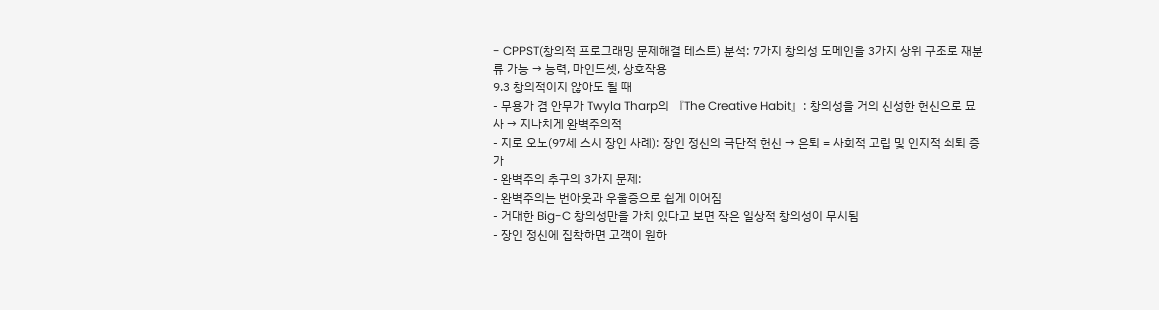- CPPST(창의적 프로그래밍 문제해결 테스트) 분석: 7가지 창의성 도메인을 3가지 상위 구조로 재분류 가능 → 능력, 마인드셋, 상호작용
9.3 창의적이지 않아도 될 때
- 무용가 겸 안무가 Twyla Tharp의 『The Creative Habit』: 창의성을 거의 신성한 헌신으로 묘사 → 지나치게 완벽주의적
- 지로 오노(97세 스시 장인 사례): 장인 정신의 극단적 헌신 → 은퇴 = 사회적 고립 및 인지적 쇠퇴 증가
- 완벽주의 추구의 3가지 문제:
- 완벽주의는 번아웃과 우울증으로 쉽게 이어짐
- 거대한 Big-C 창의성만을 가치 있다고 보면 작은 일상적 창의성이 무시됨
- 장인 정신에 집착하면 고객이 원하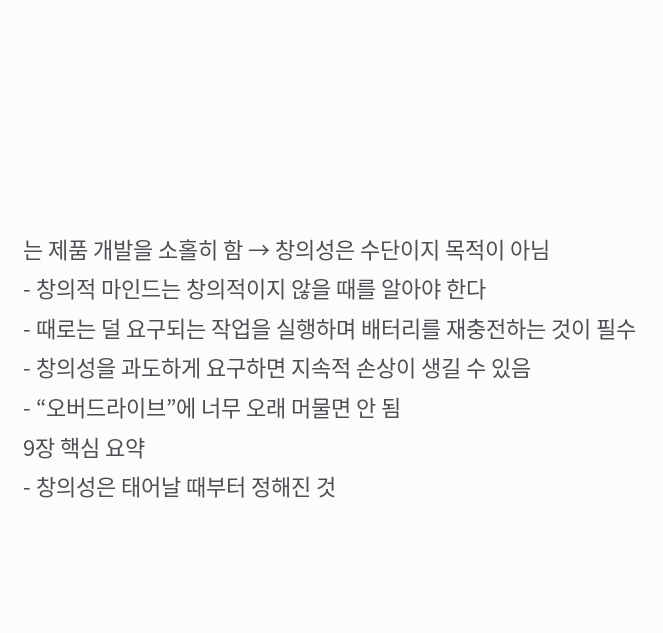는 제품 개발을 소홀히 함 → 창의성은 수단이지 목적이 아님
- 창의적 마인드는 창의적이지 않을 때를 알아야 한다
- 때로는 덜 요구되는 작업을 실행하며 배터리를 재충전하는 것이 필수
- 창의성을 과도하게 요구하면 지속적 손상이 생길 수 있음
- “오버드라이브”에 너무 오래 머물면 안 됨
9장 핵심 요약
- 창의성은 태어날 때부터 정해진 것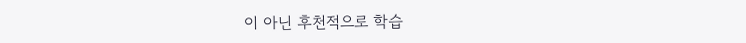이 아닌 후천적으로 학습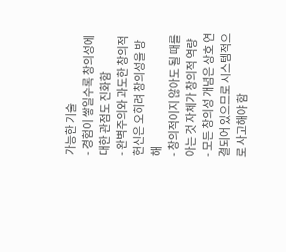가능한 기술
- 경험이 쌓일수록 창의성에 대한 관점도 진화함
- 완벽주의와 과도한 창의적 헌신은 오히려 창의성을 방해
- 창의적이지 않아도 될 때를 아는 것 자체가 창의적 역량
- 모든 창의성 개념은 상호 연결되어 있으므로 시스템적으로 사고해야 함